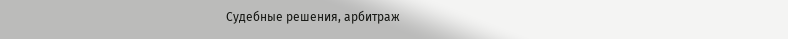Судебные решения, арбитраж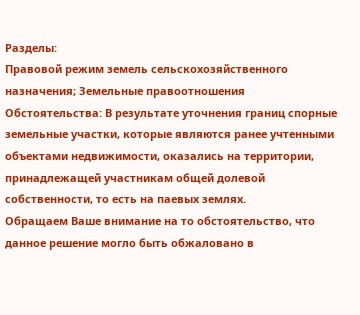Разделы:
Правовой режим земель сельскохозяйственного назначения; Земельные правоотношения
Обстоятельства: В результате уточнения границ спорные земельные участки, которые являются ранее учтенными объектами недвижимости, оказались на территории, принадлежащей участникам общей долевой собственности, то есть на паевых землях.
Обращаем Ваше внимание на то обстоятельство, что данное решение могло быть обжаловано в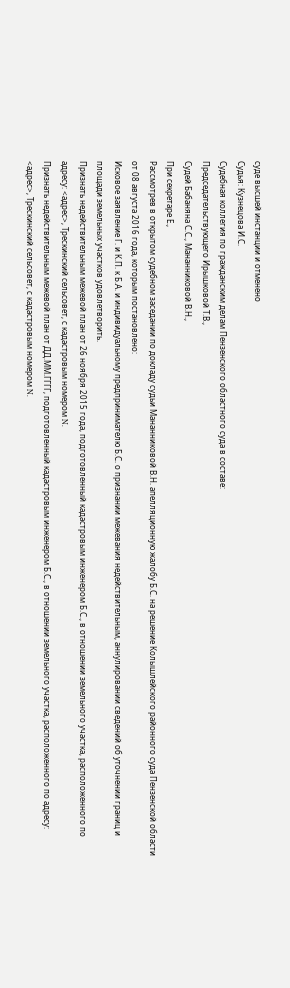суде высшей инстанции и отменено
Судья: Кузнецова И.С.
Судебная коллегия по гражданским делам Пензенского областного суда в составе:
Председательствующего Ирышковой Т.В.,
Судей Бабаняна С.С., Мананниковой В.Н.,
При секретаре Е.,
Рассмотрев в открытом судебном заседании по докладу судьи Мананниковой В.Н. апелляционную жалобу Б.С. на решение Колышлейского районного суда Пензенской области от 08 августа 2016 года, которым постановлено:
Исковое заявление Г. и К.П. к Б.А. и индивидуальному предпринимателю Б.С. о признании межевания недействительным, аннулировании сведений об уточнении границ и площади земельных участков удовлетворить.
Признать недействительным межевой план от 26 ноября 2015 года, подготовленный кадастровым инженером Б.С., в отношении земельного участка, расположенного по адресу: <адрес>, Трескинский сельсовет, с кадастровым номером N.
Признать недействительным межевой план от ДД.ММ.ГГГГ, подготовленный кадастровым инженером Б.С., в отношении земельного участка, расположенного по адресу: <адрес>, Трескинский сельсовет, с кадастровым номером N.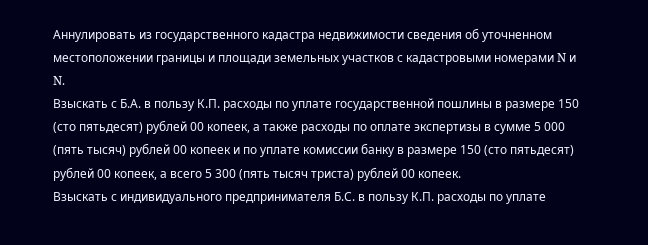Аннулировать из государственного кадастра недвижимости сведения об уточненном местоположении границы и площади земельных участков с кадастровыми номерами N и N.
Взыскать с Б.А. в пользу К.П. расходы по уплате государственной пошлины в размере 150 (сто пятьдесят) рублей 00 копеек, а также расходы по оплате экспертизы в сумме 5 000 (пять тысяч) рублей 00 копеек и по уплате комиссии банку в размере 150 (сто пятьдесят) рублей 00 копеек, а всего 5 300 (пять тысяч триста) рублей 00 копеек.
Взыскать с индивидуального предпринимателя Б.С. в пользу К.П. расходы по уплате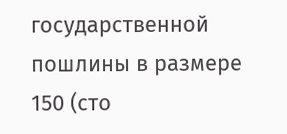государственной пошлины в размере 150 (сто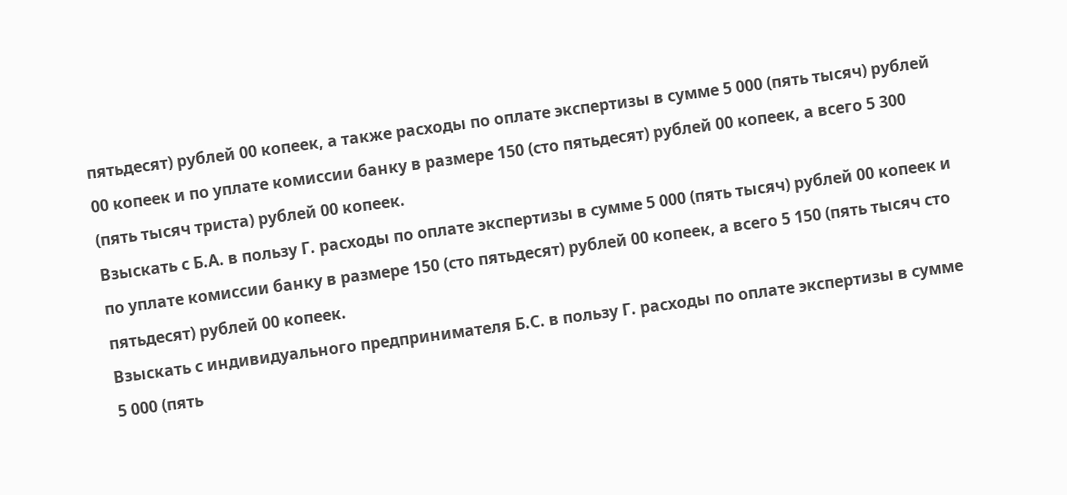пятьдесят) рублей 00 копеек, а также расходы по оплате экспертизы в сумме 5 000 (пять тысяч) рублей 00 копеек и по уплате комиссии банку в размере 150 (сто пятьдесят) рублей 00 копеек, а всего 5 300 (пять тысяч триста) рублей 00 копеек.
Взыскать с Б.А. в пользу Г. расходы по оплате экспертизы в сумме 5 000 (пять тысяч) рублей 00 копеек и по уплате комиссии банку в размере 150 (сто пятьдесят) рублей 00 копеек, а всего 5 150 (пять тысяч сто пятьдесят) рублей 00 копеек.
Взыскать с индивидуального предпринимателя Б.С. в пользу Г. расходы по оплате экспертизы в сумме 5 000 (пять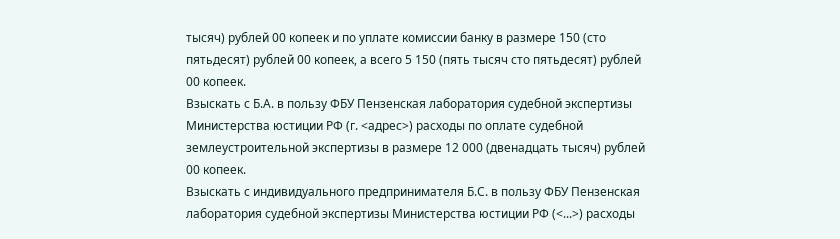тысяч) рублей 00 копеек и по уплате комиссии банку в размере 150 (сто пятьдесят) рублей 00 копеек, а всего 5 150 (пять тысяч сто пятьдесят) рублей 00 копеек.
Взыскать с Б.А. в пользу ФБУ Пензенская лаборатория судебной экспертизы Министерства юстиции РФ (г. <адрес>) расходы по оплате судебной землеустроительной экспертизы в размере 12 000 (двенадцать тысяч) рублей 00 копеек.
Взыскать с индивидуального предпринимателя Б.С. в пользу ФБУ Пензенская лаборатория судебной экспертизы Министерства юстиции РФ (<...>) расходы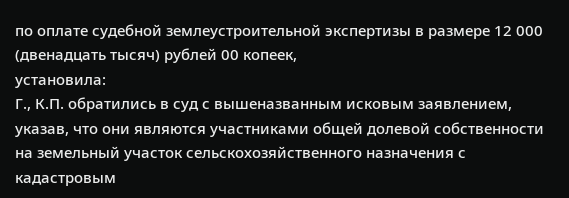по оплате судебной землеустроительной экспертизы в размере 12 000 (двенадцать тысяч) рублей 00 копеек,
установила:
Г., К.П. обратились в суд с вышеназванным исковым заявлением, указав, что они являются участниками общей долевой собственности на земельный участок сельскохозяйственного назначения с кадастровым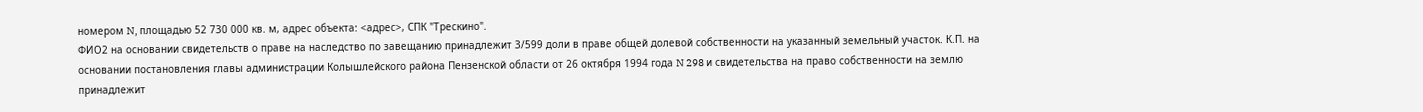номером N, площадью 52 730 000 кв. м, адрес объекта: <адрес>, СПК "Трескино".
ФИО2 на основании свидетельств о праве на наследство по завещанию принадлежит 3/599 доли в праве общей долевой собственности на указанный земельный участок. К.П. на основании постановления главы администрации Колышлейского района Пензенской области от 26 октября 1994 года N 298 и свидетельства на право собственности на землю принадлежит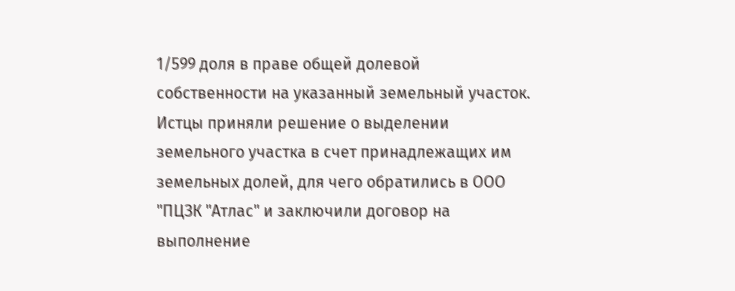1/599 доля в праве общей долевой собственности на указанный земельный участок.
Истцы приняли решение о выделении земельного участка в счет принадлежащих им земельных долей, для чего обратились в ООО "ПЦЗК "Атлас" и заключили договор на выполнение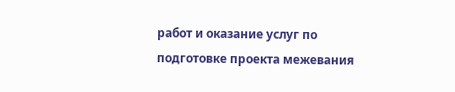работ и оказание услуг по подготовке проекта межевания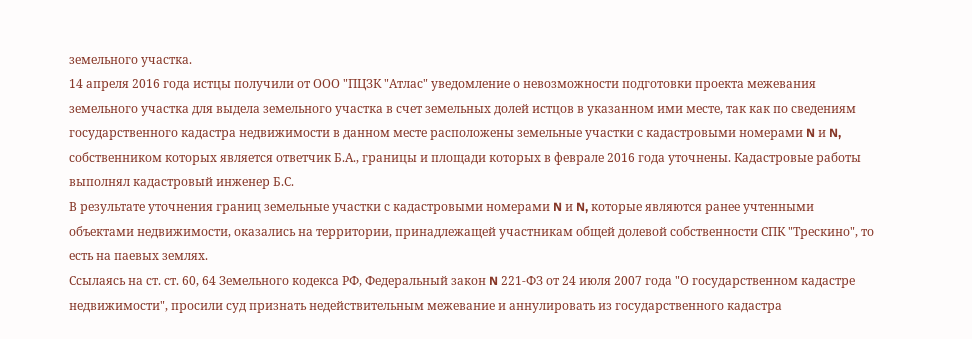земельного участка.
14 апреля 2016 года истцы получили от ООО "ПЦЗК "Атлас" уведомление о невозможности подготовки проекта межевания земельного участка для выдела земельного участка в счет земельных долей истцов в указанном ими месте, так как по сведениям государственного кадастра недвижимости в данном месте расположены земельные участки с кадастровыми номерами N и N, собственником которых является ответчик Б.А., границы и площади которых в феврале 2016 года уточнены. Кадастровые работы выполнял кадастровый инженер Б.С.
В результате уточнения границ земельные участки с кадастровыми номерами N и N, которые являются ранее учтенными объектами недвижимости, оказались на территории, принадлежащей участникам общей долевой собственности СПК "Трескино", то есть на паевых землях.
Ссылаясь на ст. ст. 60, 64 Земельного кодекса РФ, Федеральный закон N 221-ФЗ от 24 июля 2007 года "О государственном кадастре недвижимости", просили суд признать недействительным межевание и аннулировать из государственного кадастра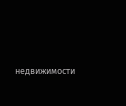недвижимости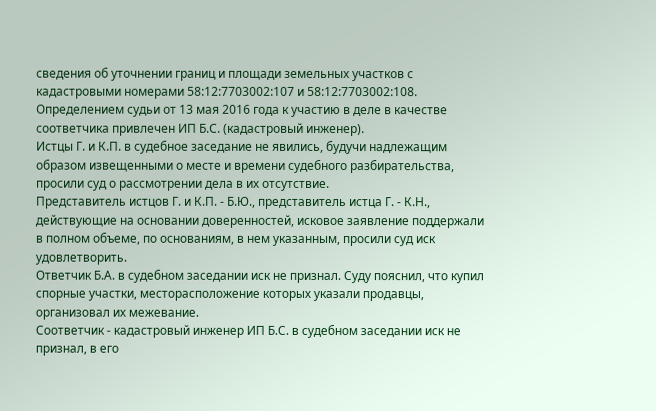сведения об уточнении границ и площади земельных участков с кадастровыми номерами 58:12:7703002:107 и 58:12:7703002:108.
Определением судьи от 13 мая 2016 года к участию в деле в качестве соответчика привлечен ИП Б.С. (кадастровый инженер).
Истцы Г. и К.П. в судебное заседание не явились, будучи надлежащим образом извещенными о месте и времени судебного разбирательства, просили суд о рассмотрении дела в их отсутствие.
Представитель истцов Г. и К.П. - Б.Ю., представитель истца Г. - К.Н., действующие на основании доверенностей, исковое заявление поддержали в полном объеме, по основаниям, в нем указанным, просили суд иск удовлетворить.
Ответчик Б.А. в судебном заседании иск не признал. Суду пояснил, что купил спорные участки, месторасположение которых указали продавцы, организовал их межевание.
Соответчик - кадастровый инженер ИП Б.С. в судебном заседании иск не признал, в его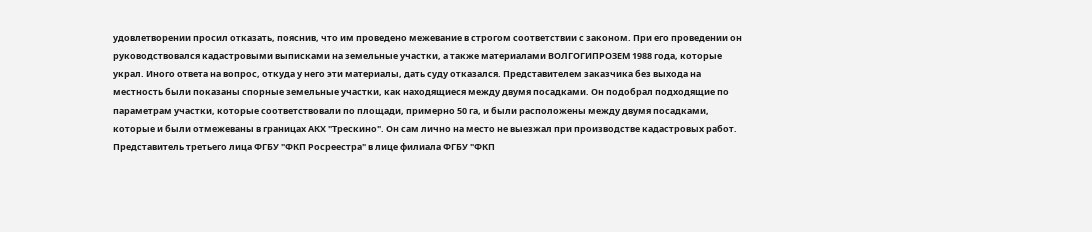удовлетворении просил отказать, пояснив, что им проведено межевание в строгом соответствии с законом. При его проведении он руководствовался кадастровыми выписками на земельные участки, а также материалами ВОЛГОГИПРОЗЕМ 1988 года, которые украл. Иного ответа на вопрос, откуда у него эти материалы, дать суду отказался. Представителем заказчика без выхода на местность были показаны спорные земельные участки, как находящиеся между двумя посадками. Он подобрал подходящие по параметрам участки, которые соответствовали по площади, примерно 50 га, и были расположены между двумя посадками, которые и были отмежеваны в границах АКХ "Трескино". Он сам лично на место не выезжал при производстве кадастровых работ.
Представитель третьего лица ФГБУ "ФКП Росреестра" в лице филиала ФГБУ "ФКП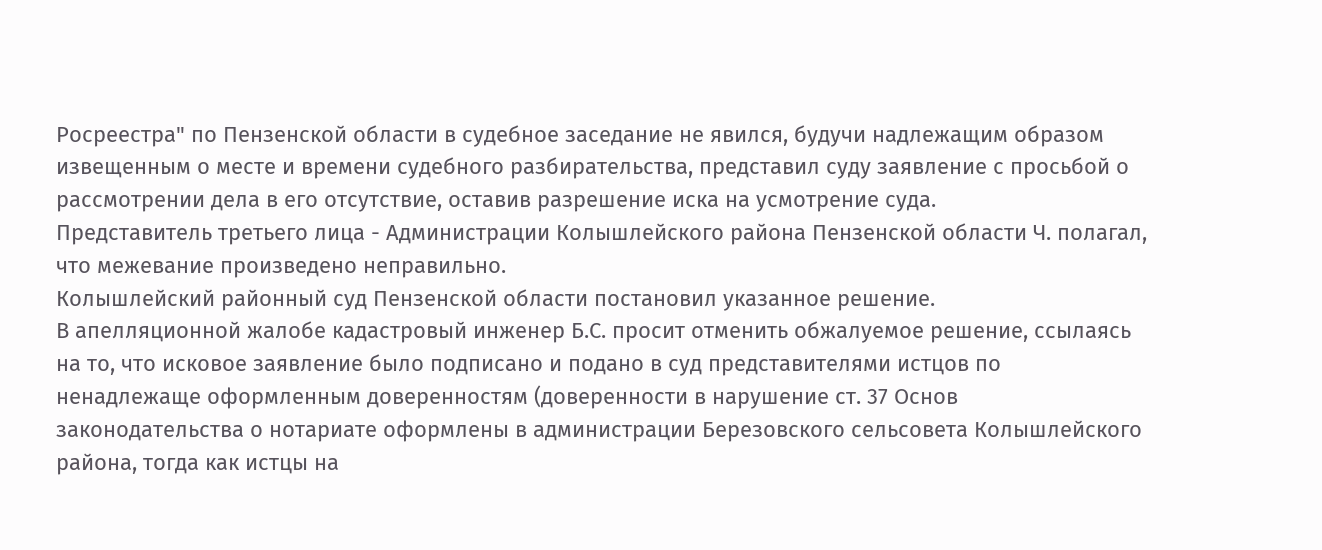Росреестра" по Пензенской области в судебное заседание не явился, будучи надлежащим образом извещенным о месте и времени судебного разбирательства, представил суду заявление с просьбой о рассмотрении дела в его отсутствие, оставив разрешение иска на усмотрение суда.
Представитель третьего лица - Администрации Колышлейского района Пензенской области Ч. полагал, что межевание произведено неправильно.
Колышлейский районный суд Пензенской области постановил указанное решение.
В апелляционной жалобе кадастровый инженер Б.С. просит отменить обжалуемое решение, ссылаясь на то, что исковое заявление было подписано и подано в суд представителями истцов по ненадлежаще оформленным доверенностям (доверенности в нарушение ст. 37 Основ законодательства о нотариате оформлены в администрации Березовского сельсовета Колышлейского района, тогда как истцы на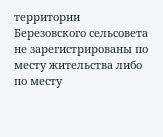территории Березовского сельсовета не зарегистрированы по месту жительства либо по месту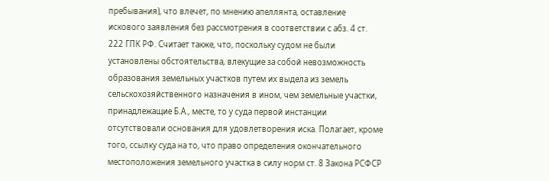пребывания), что влечет, по мнению апеллянта, оставление искового заявления без рассмотрения в соответствии с абз. 4 ст. 222 ГПК РФ. Считает также, что, поскольку судом не были установлены обстоятельства, влекущие за собой невозможность образования земельных участков путем их выдела из земель сельскохозяйственного назначения в ином, чем земельные участки, принадлежащие Б.А., месте, то у суда первой инстанции отсутствовали основания для удовлетворения иска. Полагает, кроме того, ссылку суда на то, что право определения окончательного местоположения земельного участка в силу норм ст. 8 Закона РСФСР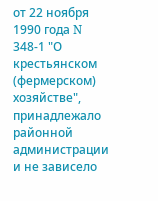от 22 ноября 1990 года N 348-1 "О крестьянском (фермерском) хозяйстве", принадлежало районной администрации и не зависело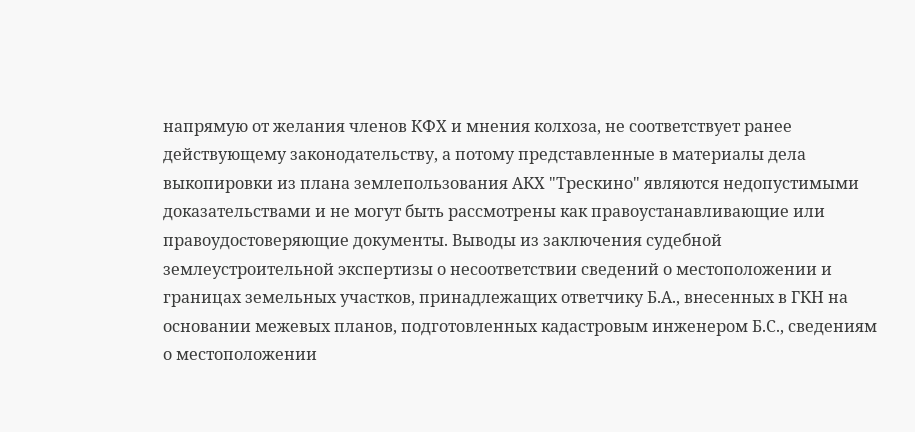напрямую от желания членов КФХ и мнения колхоза, не соответствует ранее действующему законодательству, а потому представленные в материалы дела выкопировки из плана землепользования АКХ "Трескино" являются недопустимыми доказательствами и не могут быть рассмотрены как правоустанавливающие или правоудостоверяющие документы. Выводы из заключения судебной землеустроительной экспертизы о несоответствии сведений о местоположении и границах земельных участков, принадлежащих ответчику Б.А., внесенных в ГКН на основании межевых планов, подготовленных кадастровым инженером Б.С., сведениям о местоположении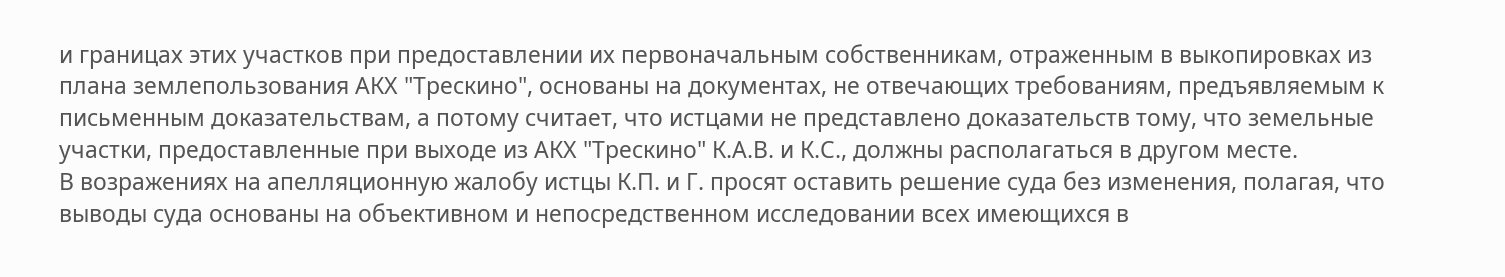и границах этих участков при предоставлении их первоначальным собственникам, отраженным в выкопировках из плана землепользования АКХ "Трескино", основаны на документах, не отвечающих требованиям, предъявляемым к письменным доказательствам, а потому считает, что истцами не представлено доказательств тому, что земельные участки, предоставленные при выходе из АКХ "Трескино" К.А.В. и К.С., должны располагаться в другом месте.
В возражениях на апелляционную жалобу истцы К.П. и Г. просят оставить решение суда без изменения, полагая, что выводы суда основаны на объективном и непосредственном исследовании всех имеющихся в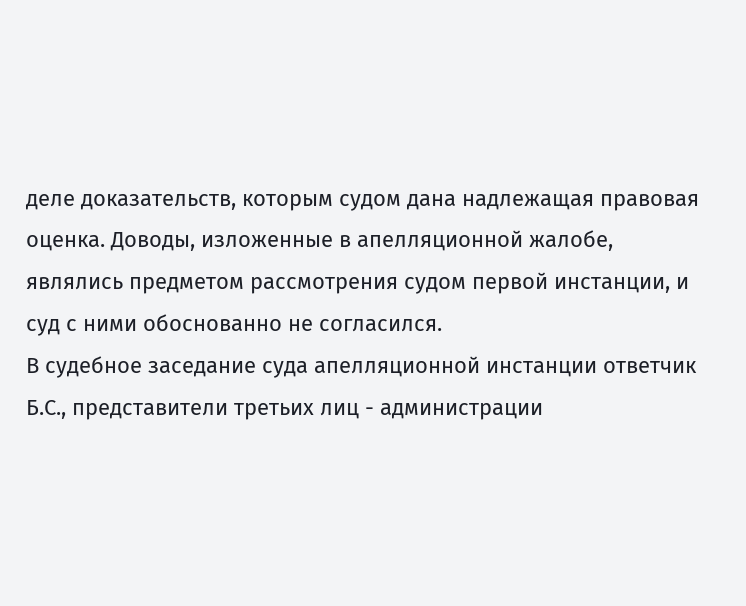деле доказательств, которым судом дана надлежащая правовая оценка. Доводы, изложенные в апелляционной жалобе, являлись предметом рассмотрения судом первой инстанции, и суд с ними обоснованно не согласился.
В судебное заседание суда апелляционной инстанции ответчик Б.С., представители третьих лиц - администрации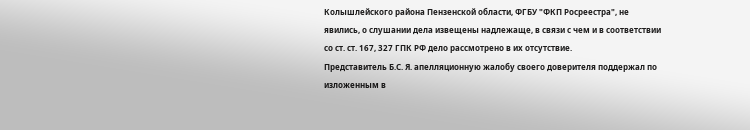Колышлейского района Пензенской области, ФГБУ "ФКП Росреестра", не явились, о слушании дела извещены надлежаще, в связи с чем и в соответствии со ст. ст. 167, 327 ГПК РФ дело рассмотрено в их отсутствие.
Представитель Б.С. Я. апелляционную жалобу своего доверителя поддержал по изложенным в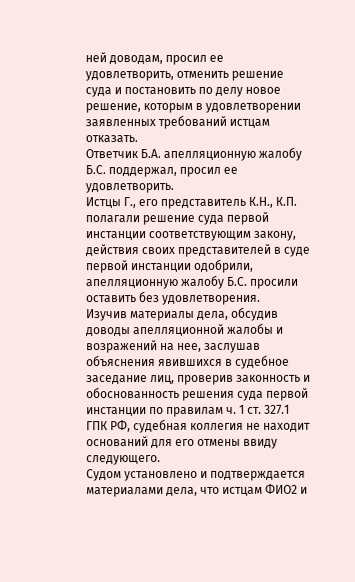ней доводам, просил ее удовлетворить, отменить решение суда и постановить по делу новое решение, которым в удовлетворении заявленных требований истцам отказать.
Ответчик Б.А. апелляционную жалобу Б.С. поддержал, просил ее удовлетворить.
Истцы Г., его представитель К.Н., К.П. полагали решение суда первой инстанции соответствующим закону, действия своих представителей в суде первой инстанции одобрили, апелляционную жалобу Б.С. просили оставить без удовлетворения.
Изучив материалы дела, обсудив доводы апелляционной жалобы и возражений на нее, заслушав объяснения явившихся в судебное заседание лиц, проверив законность и обоснованность решения суда первой инстанции по правилам ч. 1 ст. 327.1 ГПК РФ, судебная коллегия не находит оснований для его отмены ввиду следующего.
Судом установлено и подтверждается материалами дела, что истцам ФИО2 и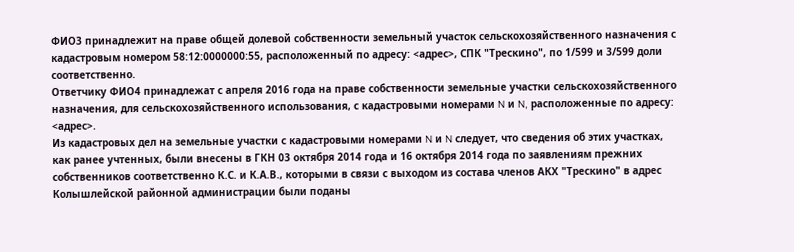ФИО3 принадлежит на праве общей долевой собственности земельный участок сельскохозяйственного назначения с кадастровым номером 58:12:0000000:55, расположенный по адресу: <адрес>, СПК "Трескино", по 1/599 и 3/599 доли соответственно.
Ответчику ФИО4 принадлежат с апреля 2016 года на праве собственности земельные участки сельскохозяйственного назначения, для сельскохозяйственного использования, с кадастровыми номерами N и N, расположенные по адресу: <адрес>.
Из кадастровых дел на земельные участки с кадастровыми номерами N и N следует, что сведения об этих участках, как ранее учтенных, были внесены в ГКН 03 октября 2014 года и 16 октября 2014 года по заявлениям прежних собственников соответственно К.С. и К.А.В., которыми в связи с выходом из состава членов АКХ "Трескино" в адрес Колышлейской районной администрации были поданы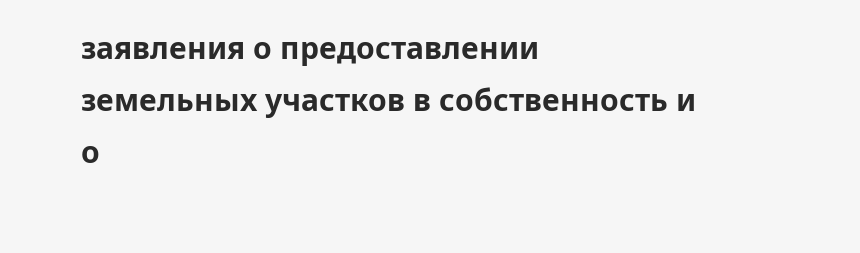заявления о предоставлении земельных участков в собственность и о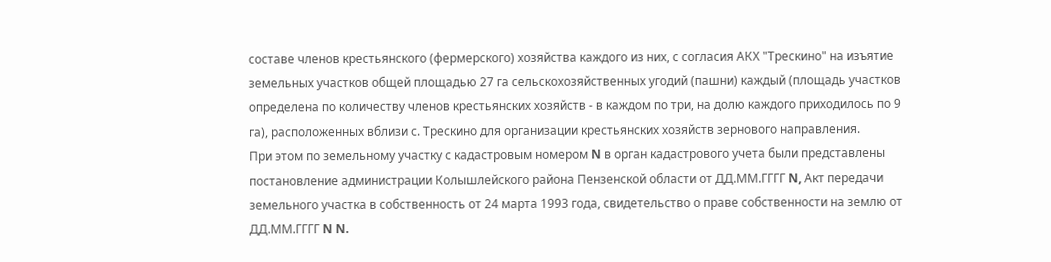составе членов крестьянского (фермерского) хозяйства каждого из них, с согласия АКХ "Трескино" на изъятие земельных участков общей площадью 27 га сельскохозяйственных угодий (пашни) каждый (площадь участков определена по количеству членов крестьянских хозяйств - в каждом по три, на долю каждого приходилось по 9 га), расположенных вблизи с. Трескино для организации крестьянских хозяйств зернового направления.
При этом по земельному участку с кадастровым номером N в орган кадастрового учета были представлены постановление администрации Колышлейского района Пензенской области от ДД.ММ.ГГГГ N, Акт передачи земельного участка в собственность от 24 марта 1993 года, свидетельство о праве собственности на землю от ДД.ММ.ГГГГ N N.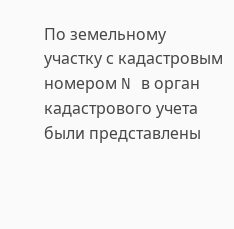По земельному участку с кадастровым номером N в орган кадастрового учета были представлены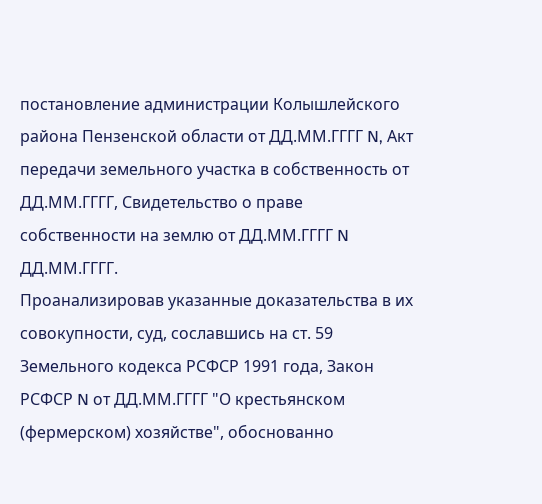постановление администрации Колышлейского района Пензенской области от ДД.ММ.ГГГГ N, Акт передачи земельного участка в собственность от ДД.ММ.ГГГГ, Свидетельство о праве собственности на землю от ДД.ММ.ГГГГ N ДД.ММ.ГГГГ.
Проанализировав указанные доказательства в их совокупности, суд, сославшись на ст. 59 Земельного кодекса РСФСР 1991 года, Закон РСФСР N от ДД.ММ.ГГГГ "О крестьянском (фермерском) хозяйстве", обоснованно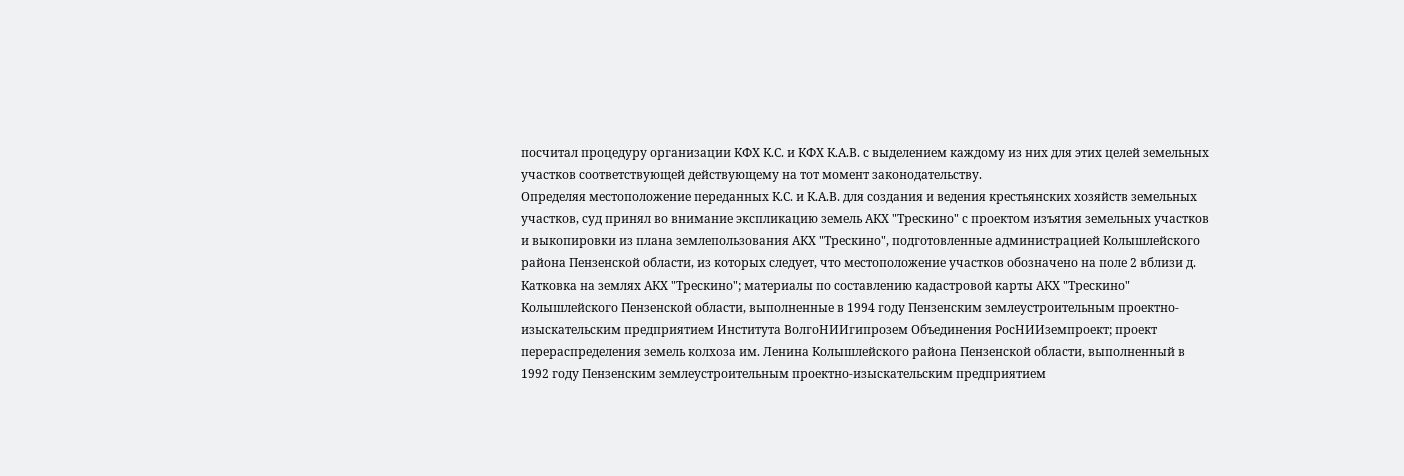посчитал процедуру организации КФХ К.С. и КФХ К.А.В. с выделением каждому из них для этих целей земельных участков соответствующей действующему на тот момент законодательству.
Определяя местоположение переданных К.С. и К.А.В. для создания и ведения крестьянских хозяйств земельных участков, суд принял во внимание экспликацию земель АКХ "Трескино" с проектом изъятия земельных участков и выкопировки из плана землепользования АКХ "Трескино", подготовленные администрацией Колышлейского района Пензенской области, из которых следует, что местоположение участков обозначено на поле 2 вблизи д. Катковка на землях АКХ "Трескино"; материалы по составлению кадастровой карты АКХ "Трескино" Колышлейского Пензенской области, выполненные в 1994 году Пензенским землеустроительным проектно-изыскательским предприятием Института ВолгоНИИгипрозем Объединения РосНИИземпроект; проект перераспределения земель колхоза им. Ленина Колышлейского района Пензенской области, выполненный в 1992 году Пензенским землеустроительным проектно-изыскательским предприятием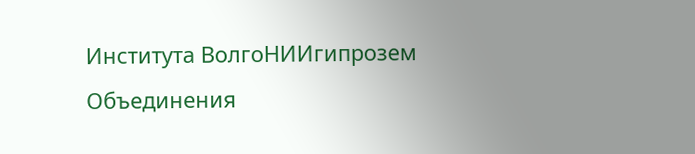Института ВолгоНИИгипрозем Объединения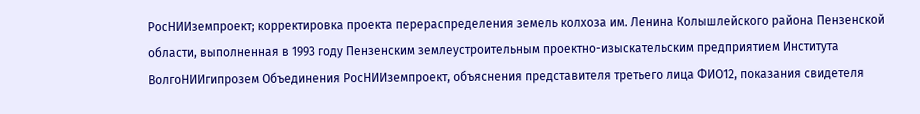РосНИИземпроект; корректировка проекта перераспределения земель колхоза им. Ленина Колышлейского района Пензенской области, выполненная в 1993 году Пензенским землеустроительным проектно-изыскательским предприятием Института ВолгоНИИгипрозем Объединения РосНИИземпроект, объяснения представителя третьего лица ФИО12, показания свидетеля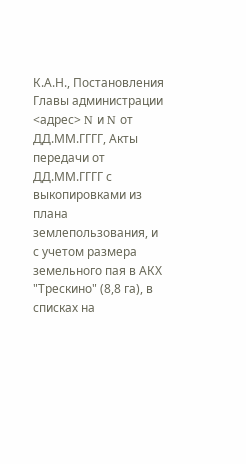К.А.Н., Постановления Главы администрации <адрес> N и N от ДД.ММ.ГГГГ, Акты передачи от ДД.ММ.ГГГГ с выкопировками из плана землепользования, и с учетом размера земельного пая в АКХ "Трескино" (8,8 га), в списках на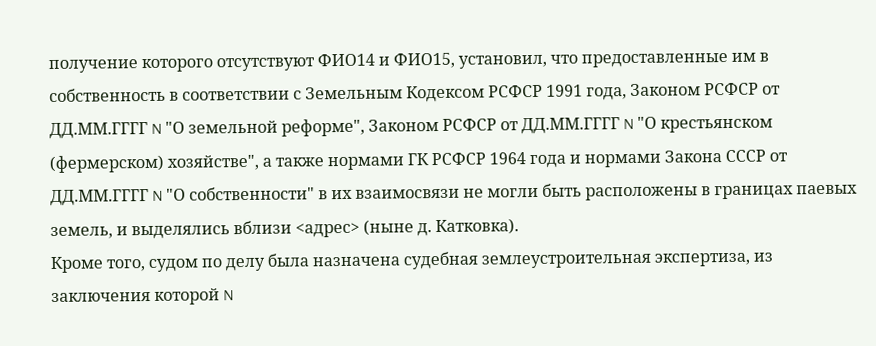получение которого отсутствуют ФИО14 и ФИО15, установил, что предоставленные им в собственность в соответствии с Земельным Кодексом РСФСР 1991 года, Законом РСФСР от ДД.ММ.ГГГГ N "О земельной реформе", Законом РСФСР от ДД.ММ.ГГГГ N "О крестьянском (фермерском) хозяйстве", а также нормами ГК РСФСР 1964 года и нормами Закона СССР от ДД.ММ.ГГГГ N "О собственности" в их взаимосвязи не могли быть расположены в границах паевых земель, и выделялись вблизи <адрес> (ныне д. Катковка).
Кроме того, судом по делу была назначена судебная землеустроительная экспертиза, из заключения которой N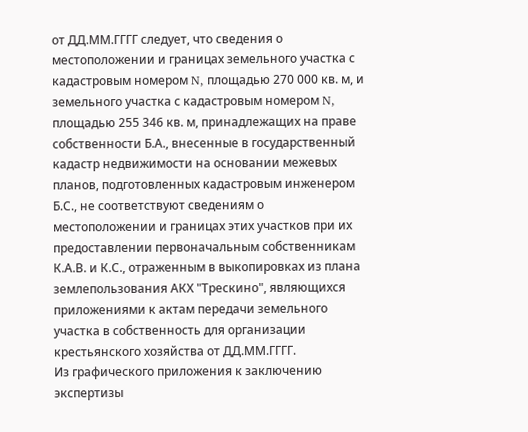от ДД.ММ.ГГГГ следует, что сведения о местоположении и границах земельного участка с кадастровым номером N, площадью 270 000 кв. м, и земельного участка с кадастровым номером N, площадью 255 346 кв. м, принадлежащих на праве собственности Б.А., внесенные в государственный кадастр недвижимости на основании межевых планов, подготовленных кадастровым инженером Б.С., не соответствуют сведениям о местоположении и границах этих участков при их предоставлении первоначальным собственникам К.А.В. и К.С., отраженным в выкопировках из плана землепользования АКХ "Трескино", являющихся приложениями к актам передачи земельного участка в собственность для организации крестьянского хозяйства от ДД.ММ.ГГГГ.
Из графического приложения к заключению экспертизы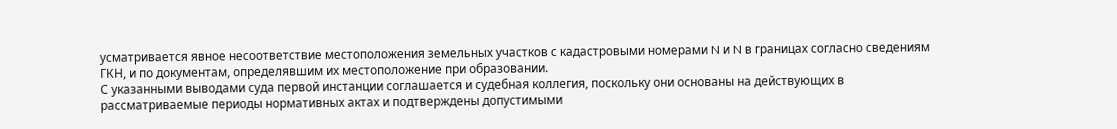усматривается явное несоответствие местоположения земельных участков с кадастровыми номерами N и N в границах согласно сведениям ГКН, и по документам, определявшим их местоположение при образовании.
С указанными выводами суда первой инстанции соглашается и судебная коллегия, поскольку они основаны на действующих в рассматриваемые периоды нормативных актах и подтверждены допустимыми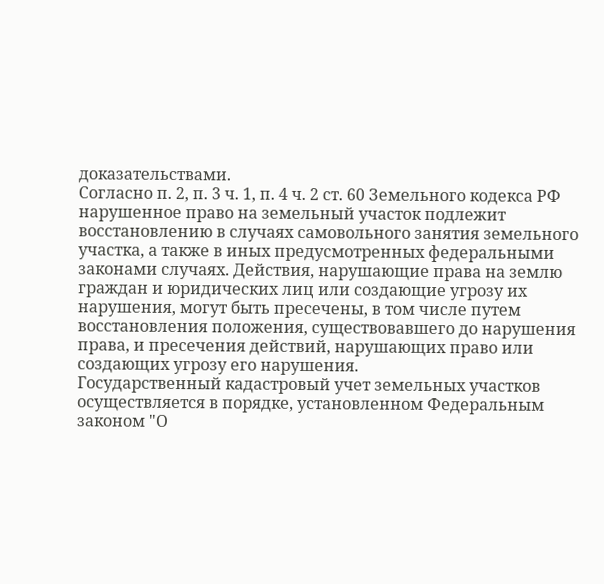доказательствами.
Согласно п. 2, п. 3 ч. 1, п. 4 ч. 2 ст. 60 Земельного кодекса РФ нарушенное право на земельный участок подлежит восстановлению в случаях самовольного занятия земельного участка, а также в иных предусмотренных федеральными законами случаях. Действия, нарушающие права на землю граждан и юридических лиц или создающие угрозу их нарушения, могут быть пресечены, в том числе путем восстановления положения, существовавшего до нарушения права, и пресечения действий, нарушающих право или создающих угрозу его нарушения.
Государственный кадастровый учет земельных участков осуществляется в порядке, установленном Федеральным законом "О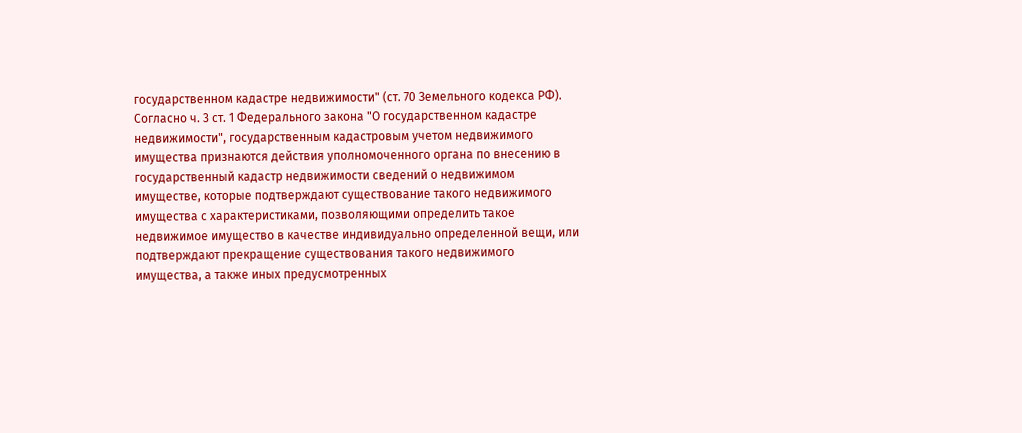государственном кадастре недвижимости" (ст. 70 Земельного кодекса РФ).
Согласно ч. 3 ст. 1 Федерального закона "О государственном кадастре недвижимости", государственным кадастровым учетом недвижимого имущества признаются действия уполномоченного органа по внесению в государственный кадастр недвижимости сведений о недвижимом имуществе, которые подтверждают существование такого недвижимого имущества с характеристиками, позволяющими определить такое недвижимое имущество в качестве индивидуально определенной вещи, или подтверждают прекращение существования такого недвижимого имущества, а также иных предусмотренных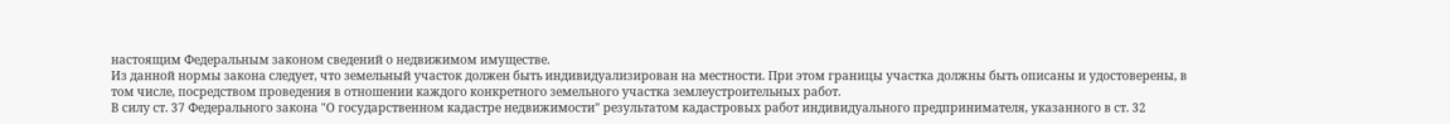настоящим Федеральным законом сведений о недвижимом имуществе.
Из данной нормы закона следует, что земельный участок должен быть индивидуализирован на местности. При этом границы участка должны быть описаны и удостоверены, в том числе, посредством проведения в отношении каждого конкретного земельного участка землеустроительных работ.
В силу ст. 37 Федерального закона "О государственном кадастре недвижимости" результатом кадастровых работ индивидуального предпринимателя, указанного в ст. 32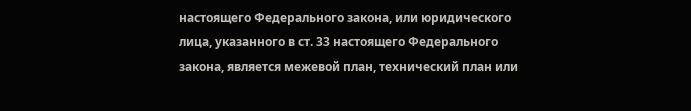настоящего Федерального закона, или юридического лица, указанного в ст. 33 настоящего Федерального закона, является межевой план, технический план или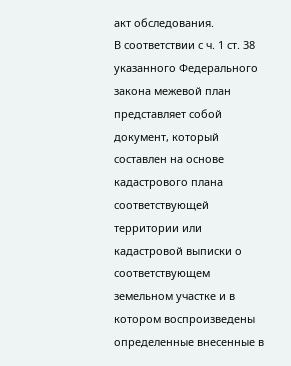акт обследования.
В соответствии с ч. 1 ст. 38 указанного Федерального закона межевой план представляет собой документ, который составлен на основе кадастрового плана соответствующей территории или кадастровой выписки о соответствующем земельном участке и в котором воспроизведены определенные внесенные в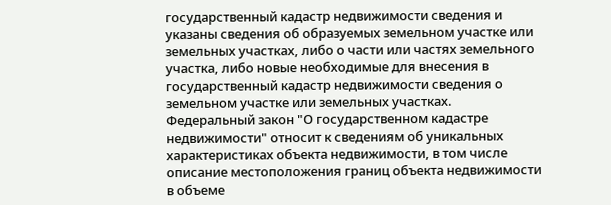государственный кадастр недвижимости сведения и указаны сведения об образуемых земельном участке или земельных участках, либо о части или частях земельного участка, либо новые необходимые для внесения в государственный кадастр недвижимости сведения о земельном участке или земельных участках.
Федеральный закон "О государственном кадастре недвижимости" относит к сведениям об уникальных характеристиках объекта недвижимости, в том числе описание местоположения границ объекта недвижимости в объеме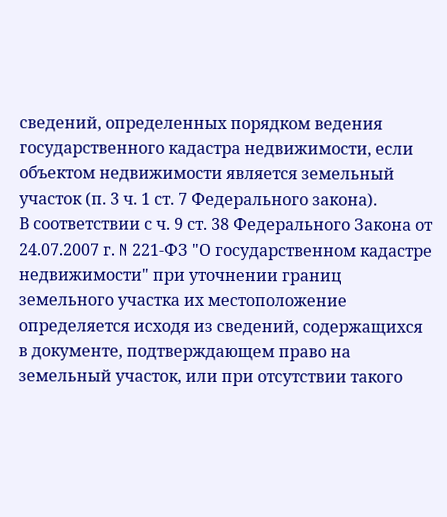сведений, определенных порядком ведения государственного кадастра недвижимости, если объектом недвижимости является земельный участок (п. 3 ч. 1 ст. 7 Федерального закона).
В соответствии с ч. 9 ст. 38 Федерального Закона от 24.07.2007 г. N 221-ФЗ "О государственном кадастре недвижимости" при уточнении границ земельного участка их местоположение определяется исходя из сведений, содержащихся в документе, подтверждающем право на земельный участок, или при отсутствии такого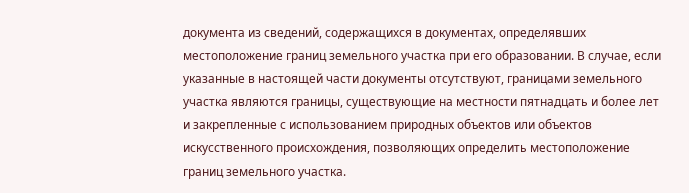документа из сведений, содержащихся в документах, определявших местоположение границ земельного участка при его образовании. В случае, если указанные в настоящей части документы отсутствуют, границами земельного участка являются границы, существующие на местности пятнадцать и более лет и закрепленные с использованием природных объектов или объектов искусственного происхождения, позволяющих определить местоположение границ земельного участка.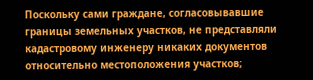Поскольку сами граждане, согласовывавшие границы земельных участков, не представляли кадастровому инженеру никаких документов относительно местоположения участков;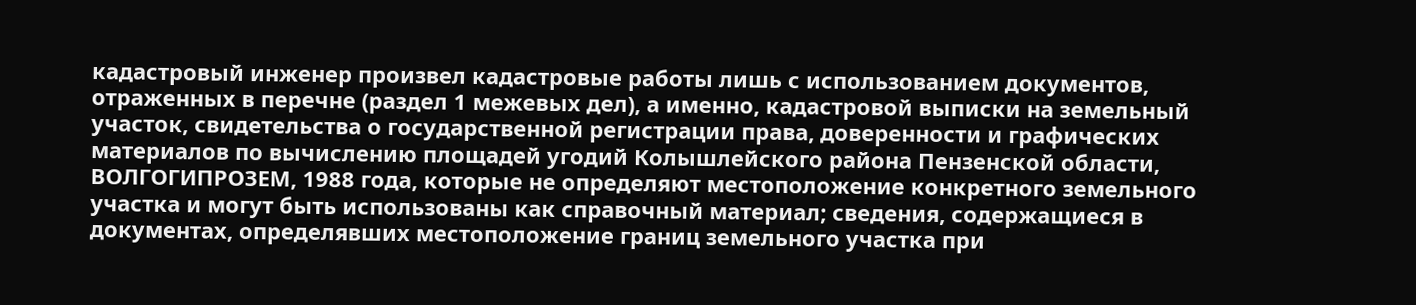кадастровый инженер произвел кадастровые работы лишь с использованием документов, отраженных в перечне (раздел 1 межевых дел), а именно, кадастровой выписки на земельный участок, свидетельства о государственной регистрации права, доверенности и графических материалов по вычислению площадей угодий Колышлейского района Пензенской области, ВОЛГОГИПРОЗЕМ, 1988 года, которые не определяют местоположение конкретного земельного участка и могут быть использованы как справочный материал; сведения, содержащиеся в документах, определявших местоположение границ земельного участка при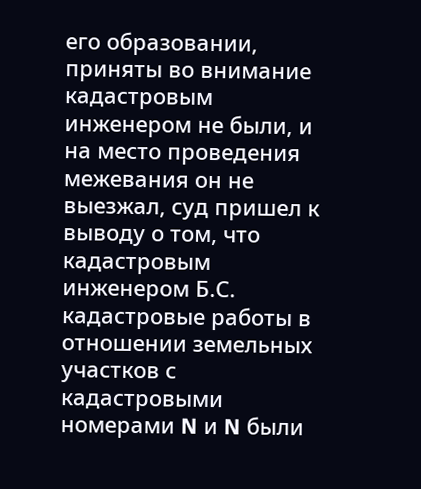его образовании, приняты во внимание кадастровым инженером не были, и на место проведения межевания он не выезжал, суд пришел к выводу о том, что кадастровым инженером Б.С. кадастровые работы в отношении земельных участков с кадастровыми номерами N и N были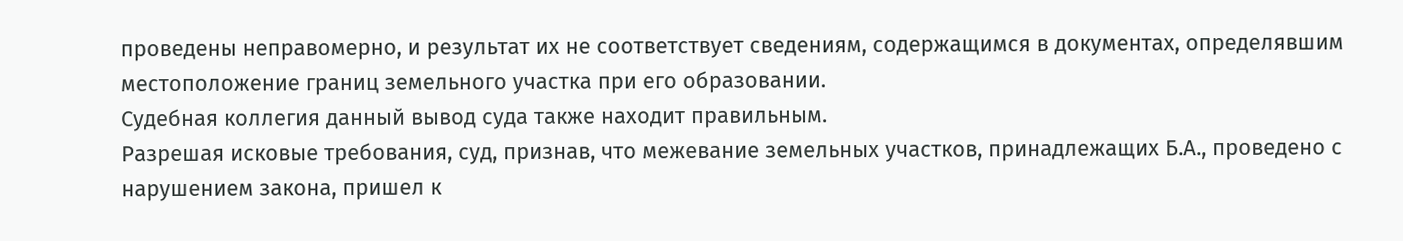проведены неправомерно, и результат их не соответствует сведениям, содержащимся в документах, определявшим местоположение границ земельного участка при его образовании.
Судебная коллегия данный вывод суда также находит правильным.
Разрешая исковые требования, суд, признав, что межевание земельных участков, принадлежащих Б.А., проведено с нарушением закона, пришел к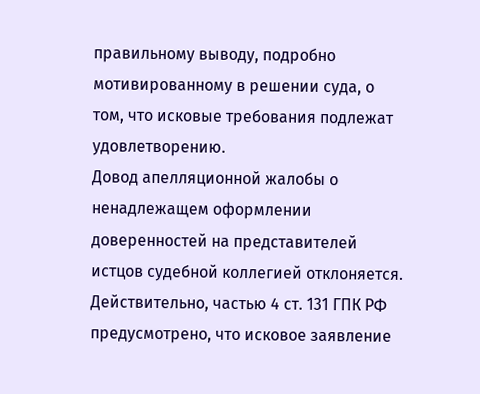правильному выводу, подробно мотивированному в решении суда, о том, что исковые требования подлежат удовлетворению.
Довод апелляционной жалобы о ненадлежащем оформлении доверенностей на представителей истцов судебной коллегией отклоняется.
Действительно, частью 4 ст. 131 ГПК РФ предусмотрено, что исковое заявление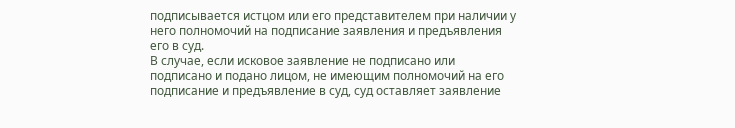подписывается истцом или его представителем при наличии у него полномочий на подписание заявления и предъявления его в суд.
В случае, если исковое заявление не подписано или подписано и подано лицом, не имеющим полномочий на его подписание и предъявление в суд, суд оставляет заявление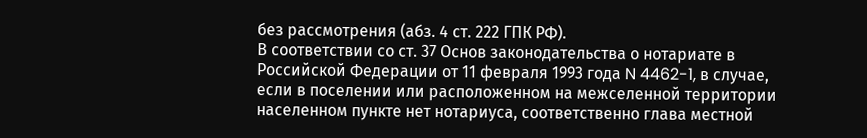без рассмотрения (абз. 4 ст. 222 ГПК РФ).
В соответствии со ст. 37 Основ законодательства о нотариате в Российской Федерации от 11 февраля 1993 года N 4462-1, в случае, если в поселении или расположенном на межселенной территории населенном пункте нет нотариуса, соответственно глава местной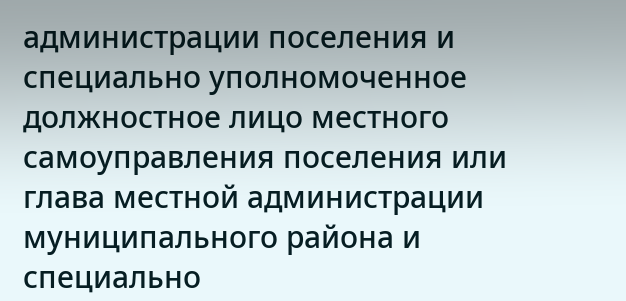администрации поселения и специально уполномоченное должностное лицо местного самоуправления поселения или глава местной администрации муниципального района и специально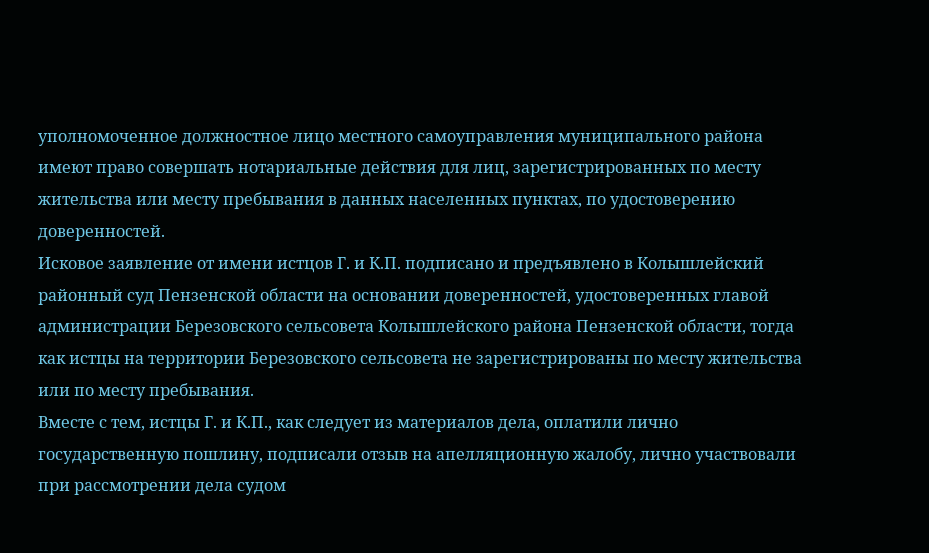уполномоченное должностное лицо местного самоуправления муниципального района имеют право совершать нотариальные действия для лиц, зарегистрированных по месту жительства или месту пребывания в данных населенных пунктах, по удостоверению доверенностей.
Исковое заявление от имени истцов Г. и К.П. подписано и предъявлено в Колышлейский районный суд Пензенской области на основании доверенностей, удостоверенных главой администрации Березовского сельсовета Колышлейского района Пензенской области, тогда как истцы на территории Березовского сельсовета не зарегистрированы по месту жительства или по месту пребывания.
Вместе с тем, истцы Г. и К.П., как следует из материалов дела, оплатили лично государственную пошлину, подписали отзыв на апелляционную жалобу, лично участвовали при рассмотрении дела судом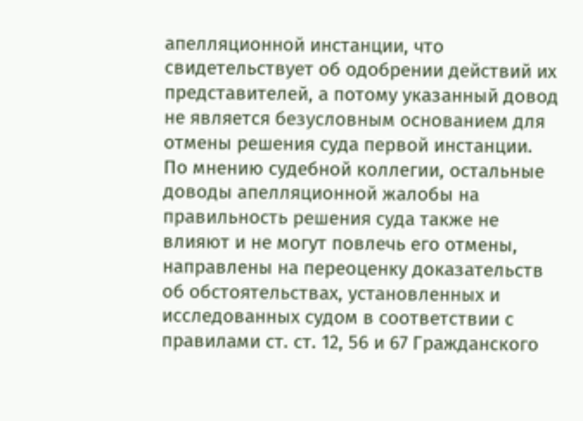апелляционной инстанции, что свидетельствует об одобрении действий их представителей, а потому указанный довод не является безусловным основанием для отмены решения суда первой инстанции.
По мнению судебной коллегии, остальные доводы апелляционной жалобы на правильность решения суда также не влияют и не могут повлечь его отмены, направлены на переоценку доказательств об обстоятельствах, установленных и исследованных судом в соответствии с правилами ст. ст. 12, 56 и 67 Гражданского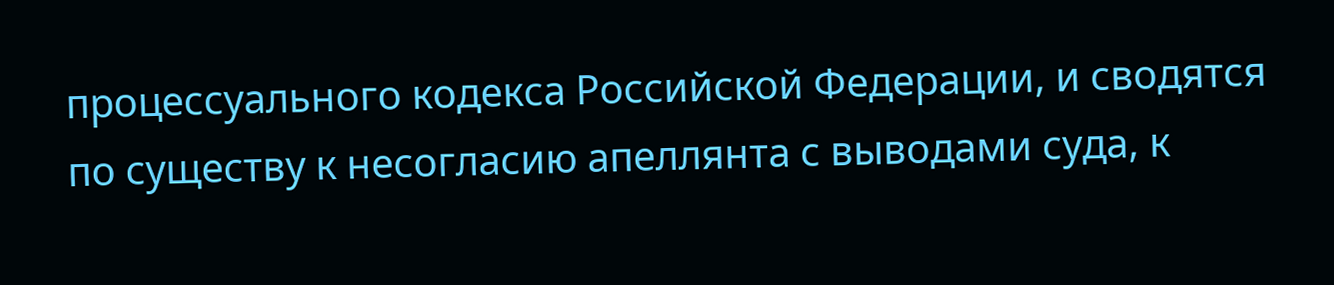процессуального кодекса Российской Федерации, и сводятся по существу к несогласию апеллянта с выводами суда, к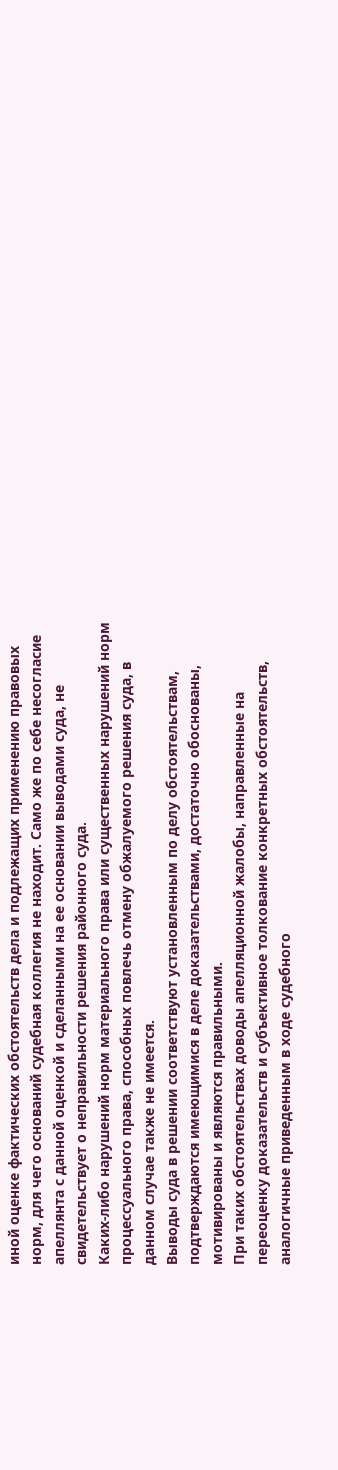иной оценке фактических обстоятельств дела и подлежащих применению правовых норм, для чего оснований судебная коллегия не находит. Само же по себе несогласие апеллянта с данной оценкой и сделанными на ее основании выводами суда, не свидетельствует о неправильности решения районного суда.
Каких-либо нарушений норм материального права или существенных нарушений норм процессуального права, способных повлечь отмену обжалуемого решения суда, в данном случае также не имеется.
Выводы суда в решении соответствуют установленным по делу обстоятельствам, подтверждаются имеющимися в деле доказательствами, достаточно обоснованы, мотивированы и являются правильными.
При таких обстоятельствах доводы апелляционной жалобы, направленные на переоценку доказательств и субъективное толкование конкретных обстоятельств, аналогичные приведенным в ходе судебного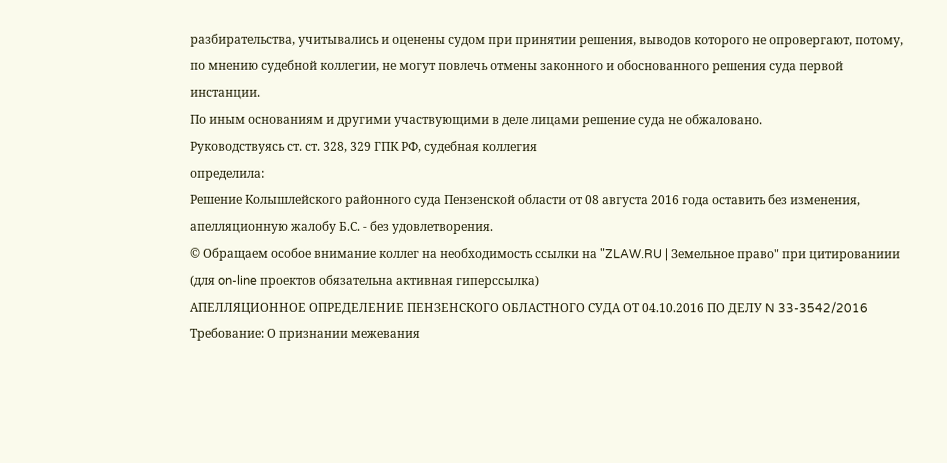разбирательства, учитывались и оценены судом при принятии решения, выводов которого не опровергают, потому, по мнению судебной коллегии, не могут повлечь отмены законного и обоснованного решения суда первой инстанции.
По иным основаниям и другими участвующими в деле лицами решение суда не обжаловано.
Руководствуясь ст. ст. 328, 329 ГПК РФ, судебная коллегия
определила:
Решение Колышлейского районного суда Пензенской области от 08 августа 2016 года оставить без изменения, апелляционную жалобу Б.С. - без удовлетворения.
© Обращаем особое внимание коллег на необходимость ссылки на "ZLAW.RU | Земельное право" при цитированиии (для on-line проектов обязательна активная гиперссылка)
АПЕЛЛЯЦИОННОЕ ОПРЕДЕЛЕНИЕ ПЕНЗЕНСКОГО ОБЛАСТНОГО СУДА ОТ 04.10.2016 ПО ДЕЛУ N 33-3542/2016
Требование: О признании межевания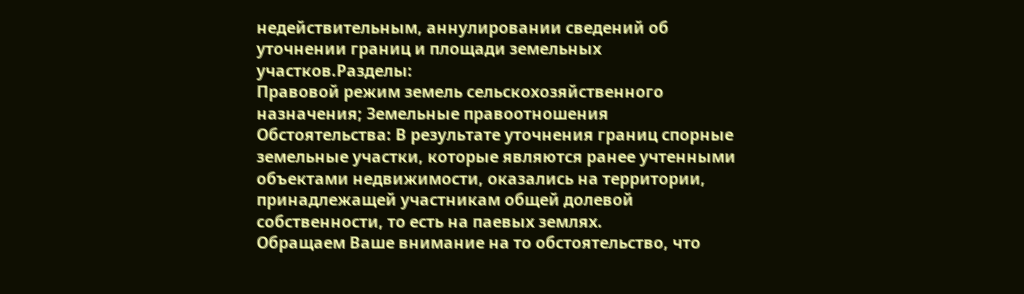недействительным, аннулировании сведений об уточнении границ и площади земельных участков.Разделы:
Правовой режим земель сельскохозяйственного назначения; Земельные правоотношения
Обстоятельства: В результате уточнения границ спорные земельные участки, которые являются ранее учтенными объектами недвижимости, оказались на территории, принадлежащей участникам общей долевой собственности, то есть на паевых землях.
Обращаем Ваше внимание на то обстоятельство, что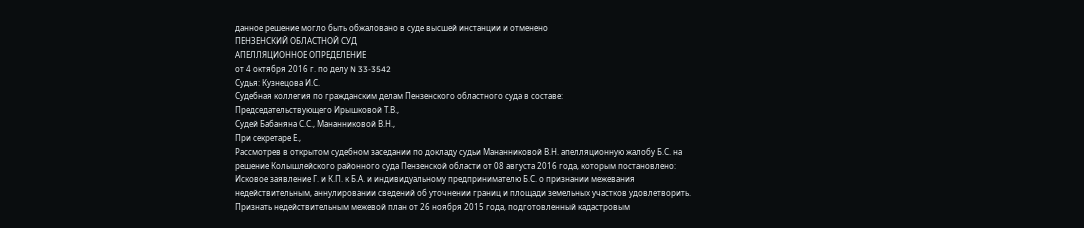данное решение могло быть обжаловано в суде высшей инстанции и отменено
ПЕНЗЕНСКИЙ ОБЛАСТНОЙ СУД
АПЕЛЛЯЦИОННОЕ ОПРЕДЕЛЕНИЕ
от 4 октября 2016 г. по делу N 33-3542
Судья: Кузнецова И.С.
Судебная коллегия по гражданским делам Пензенского областного суда в составе:
Председательствующего Ирышковой Т.В.,
Судей Бабаняна С.С., Мананниковой В.Н.,
При секретаре Е.,
Рассмотрев в открытом судебном заседании по докладу судьи Мананниковой В.Н. апелляционную жалобу Б.С. на решение Колышлейского районного суда Пензенской области от 08 августа 2016 года, которым постановлено:
Исковое заявление Г. и К.П. к Б.А. и индивидуальному предпринимателю Б.С. о признании межевания недействительным, аннулировании сведений об уточнении границ и площади земельных участков удовлетворить.
Признать недействительным межевой план от 26 ноября 2015 года, подготовленный кадастровым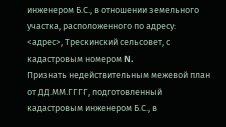инженером Б.С., в отношении земельного участка, расположенного по адресу: <адрес>, Трескинский сельсовет, с кадастровым номером N.
Признать недействительным межевой план от ДД.ММ.ГГГГ, подготовленный кадастровым инженером Б.С., в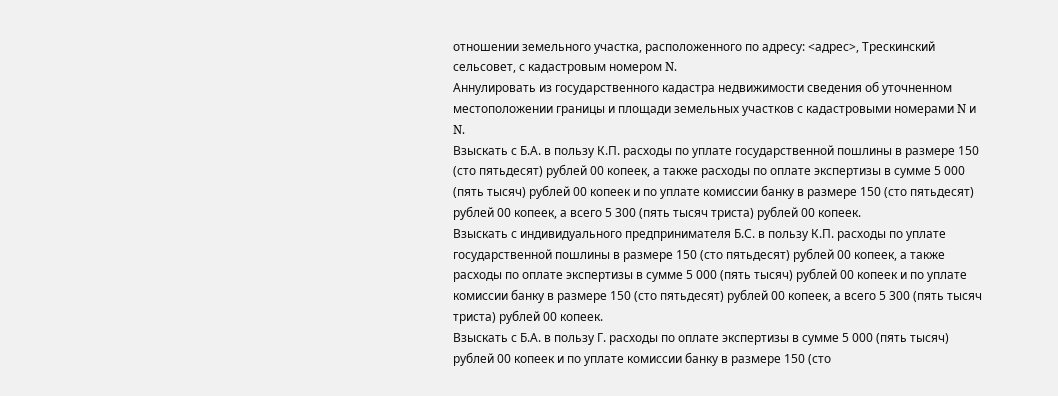отношении земельного участка, расположенного по адресу: <адрес>, Трескинский сельсовет, с кадастровым номером N.
Аннулировать из государственного кадастра недвижимости сведения об уточненном местоположении границы и площади земельных участков с кадастровыми номерами N и N.
Взыскать с Б.А. в пользу К.П. расходы по уплате государственной пошлины в размере 150 (сто пятьдесят) рублей 00 копеек, а также расходы по оплате экспертизы в сумме 5 000 (пять тысяч) рублей 00 копеек и по уплате комиссии банку в размере 150 (сто пятьдесят) рублей 00 копеек, а всего 5 300 (пять тысяч триста) рублей 00 копеек.
Взыскать с индивидуального предпринимателя Б.С. в пользу К.П. расходы по уплате государственной пошлины в размере 150 (сто пятьдесят) рублей 00 копеек, а также расходы по оплате экспертизы в сумме 5 000 (пять тысяч) рублей 00 копеек и по уплате комиссии банку в размере 150 (сто пятьдесят) рублей 00 копеек, а всего 5 300 (пять тысяч триста) рублей 00 копеек.
Взыскать с Б.А. в пользу Г. расходы по оплате экспертизы в сумме 5 000 (пять тысяч) рублей 00 копеек и по уплате комиссии банку в размере 150 (сто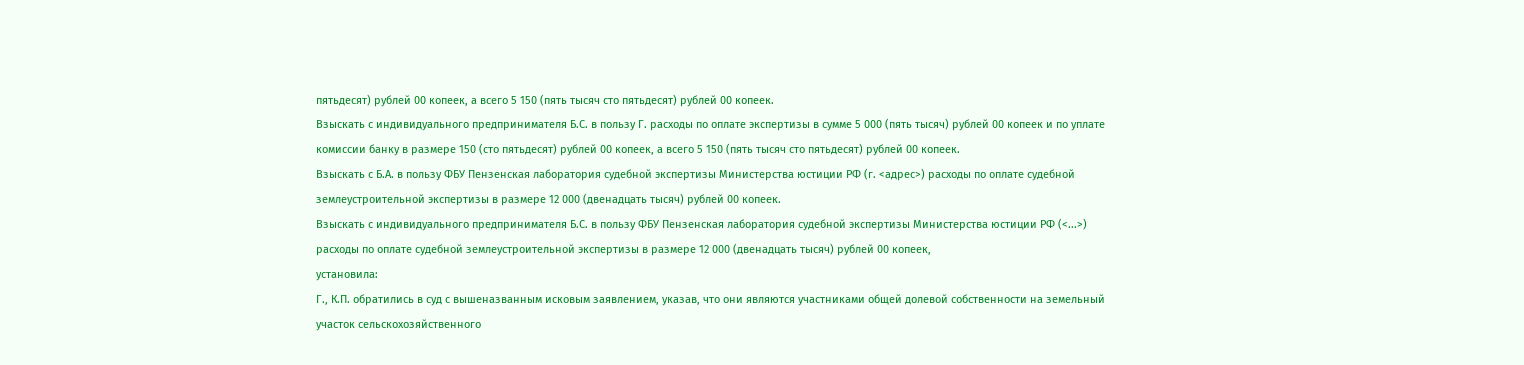пятьдесят) рублей 00 копеек, а всего 5 150 (пять тысяч сто пятьдесят) рублей 00 копеек.
Взыскать с индивидуального предпринимателя Б.С. в пользу Г. расходы по оплате экспертизы в сумме 5 000 (пять тысяч) рублей 00 копеек и по уплате комиссии банку в размере 150 (сто пятьдесят) рублей 00 копеек, а всего 5 150 (пять тысяч сто пятьдесят) рублей 00 копеек.
Взыскать с Б.А. в пользу ФБУ Пензенская лаборатория судебной экспертизы Министерства юстиции РФ (г. <адрес>) расходы по оплате судебной землеустроительной экспертизы в размере 12 000 (двенадцать тысяч) рублей 00 копеек.
Взыскать с индивидуального предпринимателя Б.С. в пользу ФБУ Пензенская лаборатория судебной экспертизы Министерства юстиции РФ (<...>) расходы по оплате судебной землеустроительной экспертизы в размере 12 000 (двенадцать тысяч) рублей 00 копеек,
установила:
Г., К.П. обратились в суд с вышеназванным исковым заявлением, указав, что они являются участниками общей долевой собственности на земельный участок сельскохозяйственного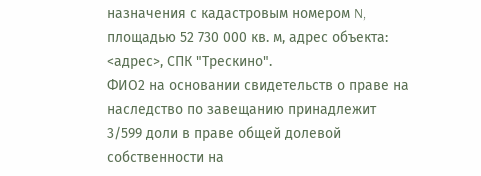назначения с кадастровым номером N, площадью 52 730 000 кв. м, адрес объекта: <адрес>, СПК "Трескино".
ФИО2 на основании свидетельств о праве на наследство по завещанию принадлежит 3/599 доли в праве общей долевой собственности на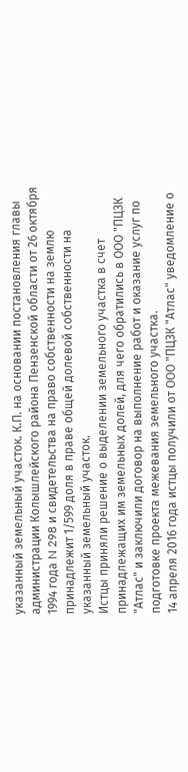указанный земельный участок. К.П. на основании постановления главы администрации Колышлейского района Пензенской области от 26 октября 1994 года N 298 и свидетельства на право собственности на землю принадлежит 1/599 доля в праве общей долевой собственности на указанный земельный участок.
Истцы приняли решение о выделении земельного участка в счет принадлежащих им земельных долей, для чего обратились в ООО "ПЦЗК "Атлас" и заключили договор на выполнение работ и оказание услуг по подготовке проекта межевания земельного участка.
14 апреля 2016 года истцы получили от ООО "ПЦЗК "Атлас" уведомление о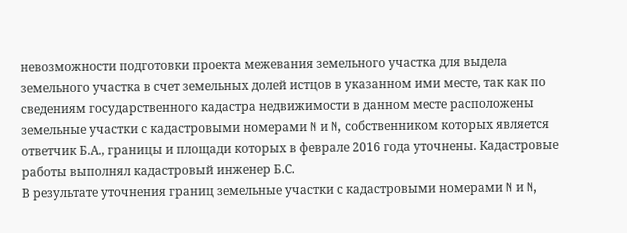невозможности подготовки проекта межевания земельного участка для выдела земельного участка в счет земельных долей истцов в указанном ими месте, так как по сведениям государственного кадастра недвижимости в данном месте расположены земельные участки с кадастровыми номерами N и N, собственником которых является ответчик Б.А., границы и площади которых в феврале 2016 года уточнены. Кадастровые работы выполнял кадастровый инженер Б.С.
В результате уточнения границ земельные участки с кадастровыми номерами N и N,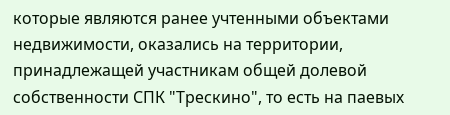которые являются ранее учтенными объектами недвижимости, оказались на территории, принадлежащей участникам общей долевой собственности СПК "Трескино", то есть на паевых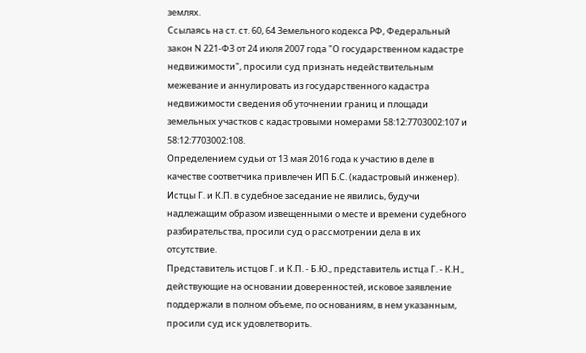землях.
Ссылаясь на ст. ст. 60, 64 Земельного кодекса РФ, Федеральный закон N 221-ФЗ от 24 июля 2007 года "О государственном кадастре недвижимости", просили суд признать недействительным межевание и аннулировать из государственного кадастра недвижимости сведения об уточнении границ и площади земельных участков с кадастровыми номерами 58:12:7703002:107 и 58:12:7703002:108.
Определением судьи от 13 мая 2016 года к участию в деле в качестве соответчика привлечен ИП Б.С. (кадастровый инженер).
Истцы Г. и К.П. в судебное заседание не явились, будучи надлежащим образом извещенными о месте и времени судебного разбирательства, просили суд о рассмотрении дела в их отсутствие.
Представитель истцов Г. и К.П. - Б.Ю., представитель истца Г. - К.Н., действующие на основании доверенностей, исковое заявление поддержали в полном объеме, по основаниям, в нем указанным, просили суд иск удовлетворить.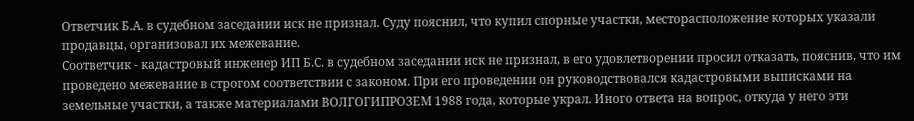Ответчик Б.А. в судебном заседании иск не признал. Суду пояснил, что купил спорные участки, месторасположение которых указали продавцы, организовал их межевание.
Соответчик - кадастровый инженер ИП Б.С. в судебном заседании иск не признал, в его удовлетворении просил отказать, пояснив, что им проведено межевание в строгом соответствии с законом. При его проведении он руководствовался кадастровыми выписками на земельные участки, а также материалами ВОЛГОГИПРОЗЕМ 1988 года, которые украл. Иного ответа на вопрос, откуда у него эти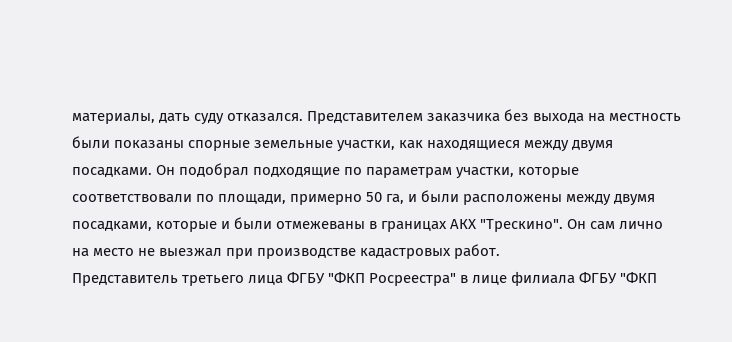материалы, дать суду отказался. Представителем заказчика без выхода на местность были показаны спорные земельные участки, как находящиеся между двумя посадками. Он подобрал подходящие по параметрам участки, которые соответствовали по площади, примерно 50 га, и были расположены между двумя посадками, которые и были отмежеваны в границах АКХ "Трескино". Он сам лично на место не выезжал при производстве кадастровых работ.
Представитель третьего лица ФГБУ "ФКП Росреестра" в лице филиала ФГБУ "ФКП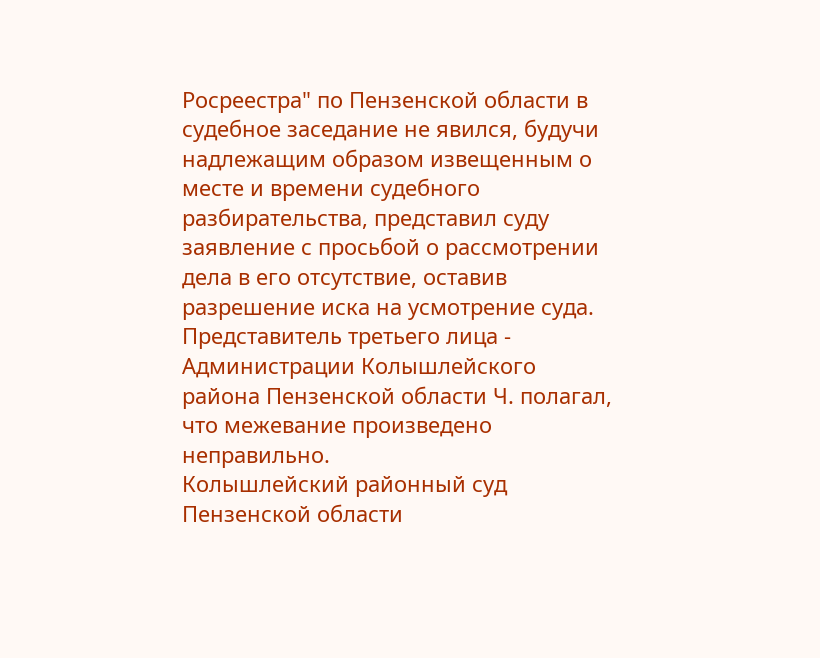Росреестра" по Пензенской области в судебное заседание не явился, будучи надлежащим образом извещенным о месте и времени судебного разбирательства, представил суду заявление с просьбой о рассмотрении дела в его отсутствие, оставив разрешение иска на усмотрение суда.
Представитель третьего лица - Администрации Колышлейского района Пензенской области Ч. полагал, что межевание произведено неправильно.
Колышлейский районный суд Пензенской области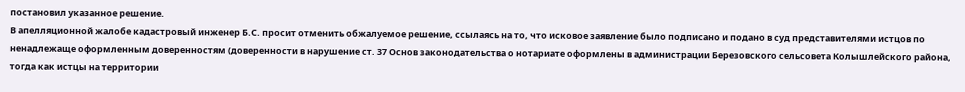постановил указанное решение.
В апелляционной жалобе кадастровый инженер Б.С. просит отменить обжалуемое решение, ссылаясь на то, что исковое заявление было подписано и подано в суд представителями истцов по ненадлежаще оформленным доверенностям (доверенности в нарушение ст. 37 Основ законодательства о нотариате оформлены в администрации Березовского сельсовета Колышлейского района, тогда как истцы на территории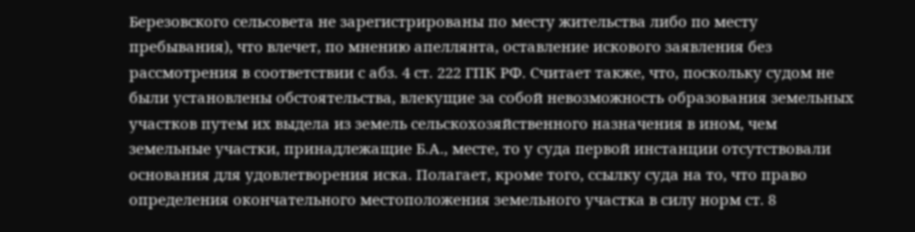Березовского сельсовета не зарегистрированы по месту жительства либо по месту пребывания), что влечет, по мнению апеллянта, оставление искового заявления без рассмотрения в соответствии с абз. 4 ст. 222 ГПК РФ. Считает также, что, поскольку судом не были установлены обстоятельства, влекущие за собой невозможность образования земельных участков путем их выдела из земель сельскохозяйственного назначения в ином, чем земельные участки, принадлежащие Б.А., месте, то у суда первой инстанции отсутствовали основания для удовлетворения иска. Полагает, кроме того, ссылку суда на то, что право определения окончательного местоположения земельного участка в силу норм ст. 8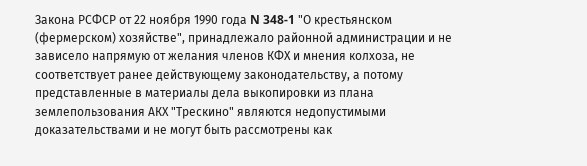Закона РСФСР от 22 ноября 1990 года N 348-1 "О крестьянском (фермерском) хозяйстве", принадлежало районной администрации и не зависело напрямую от желания членов КФХ и мнения колхоза, не соответствует ранее действующему законодательству, а потому представленные в материалы дела выкопировки из плана землепользования АКХ "Трескино" являются недопустимыми доказательствами и не могут быть рассмотрены как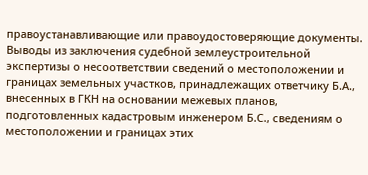правоустанавливающие или правоудостоверяющие документы. Выводы из заключения судебной землеустроительной экспертизы о несоответствии сведений о местоположении и границах земельных участков, принадлежащих ответчику Б.А., внесенных в ГКН на основании межевых планов, подготовленных кадастровым инженером Б.С., сведениям о местоположении и границах этих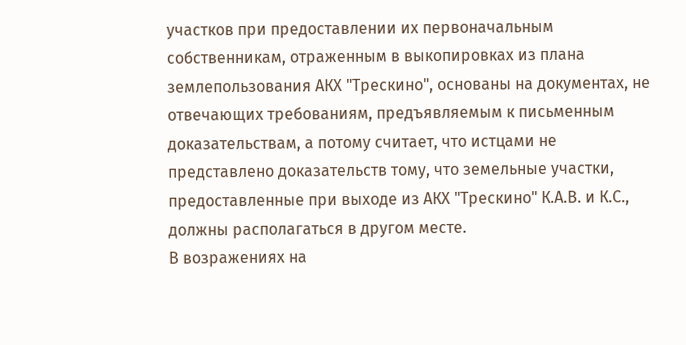участков при предоставлении их первоначальным собственникам, отраженным в выкопировках из плана землепользования АКХ "Трескино", основаны на документах, не отвечающих требованиям, предъявляемым к письменным доказательствам, а потому считает, что истцами не представлено доказательств тому, что земельные участки, предоставленные при выходе из АКХ "Трескино" К.А.В. и К.С., должны располагаться в другом месте.
В возражениях на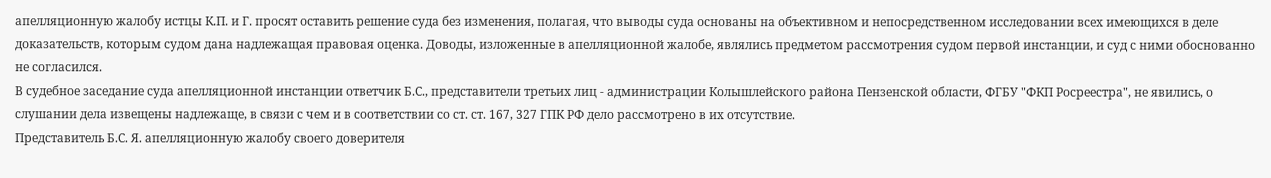апелляционную жалобу истцы К.П. и Г. просят оставить решение суда без изменения, полагая, что выводы суда основаны на объективном и непосредственном исследовании всех имеющихся в деле доказательств, которым судом дана надлежащая правовая оценка. Доводы, изложенные в апелляционной жалобе, являлись предметом рассмотрения судом первой инстанции, и суд с ними обоснованно не согласился.
В судебное заседание суда апелляционной инстанции ответчик Б.С., представители третьих лиц - администрации Колышлейского района Пензенской области, ФГБУ "ФКП Росреестра", не явились, о слушании дела извещены надлежаще, в связи с чем и в соответствии со ст. ст. 167, 327 ГПК РФ дело рассмотрено в их отсутствие.
Представитель Б.С. Я. апелляционную жалобу своего доверителя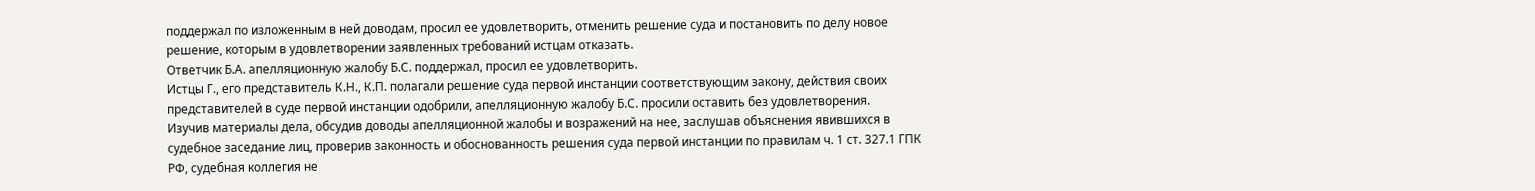поддержал по изложенным в ней доводам, просил ее удовлетворить, отменить решение суда и постановить по делу новое решение, которым в удовлетворении заявленных требований истцам отказать.
Ответчик Б.А. апелляционную жалобу Б.С. поддержал, просил ее удовлетворить.
Истцы Г., его представитель К.Н., К.П. полагали решение суда первой инстанции соответствующим закону, действия своих представителей в суде первой инстанции одобрили, апелляционную жалобу Б.С. просили оставить без удовлетворения.
Изучив материалы дела, обсудив доводы апелляционной жалобы и возражений на нее, заслушав объяснения явившихся в судебное заседание лиц, проверив законность и обоснованность решения суда первой инстанции по правилам ч. 1 ст. 327.1 ГПК РФ, судебная коллегия не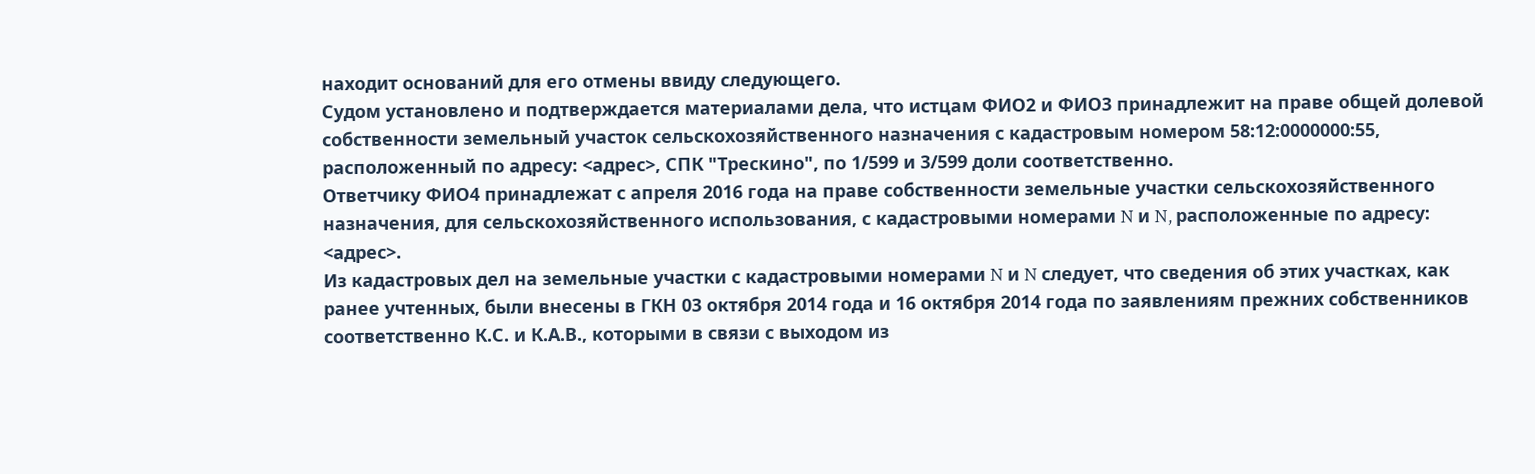находит оснований для его отмены ввиду следующего.
Судом установлено и подтверждается материалами дела, что истцам ФИО2 и ФИО3 принадлежит на праве общей долевой собственности земельный участок сельскохозяйственного назначения с кадастровым номером 58:12:0000000:55, расположенный по адресу: <адрес>, СПК "Трескино", по 1/599 и 3/599 доли соответственно.
Ответчику ФИО4 принадлежат с апреля 2016 года на праве собственности земельные участки сельскохозяйственного назначения, для сельскохозяйственного использования, с кадастровыми номерами N и N, расположенные по адресу: <адрес>.
Из кадастровых дел на земельные участки с кадастровыми номерами N и N следует, что сведения об этих участках, как ранее учтенных, были внесены в ГКН 03 октября 2014 года и 16 октября 2014 года по заявлениям прежних собственников соответственно К.С. и К.А.В., которыми в связи с выходом из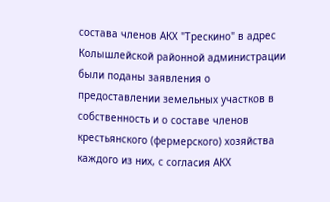состава членов АКХ "Трескино" в адрес Колышлейской районной администрации были поданы заявления о предоставлении земельных участков в собственность и о составе членов крестьянского (фермерского) хозяйства каждого из них, с согласия АКХ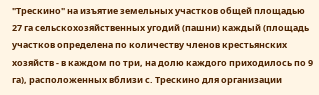"Трескино" на изъятие земельных участков общей площадью 27 га сельскохозяйственных угодий (пашни) каждый (площадь участков определена по количеству членов крестьянских хозяйств - в каждом по три, на долю каждого приходилось по 9 га), расположенных вблизи с. Трескино для организации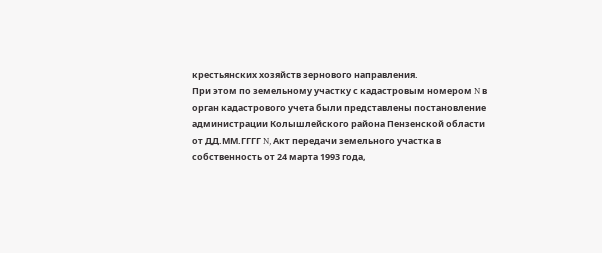крестьянских хозяйств зернового направления.
При этом по земельному участку с кадастровым номером N в орган кадастрового учета были представлены постановление администрации Колышлейского района Пензенской области от ДД.ММ.ГГГГ N, Акт передачи земельного участка в собственность от 24 марта 1993 года,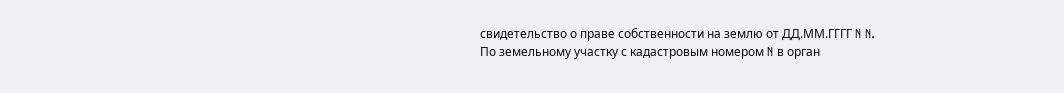свидетельство о праве собственности на землю от ДД.ММ.ГГГГ N N.
По земельному участку с кадастровым номером N в орган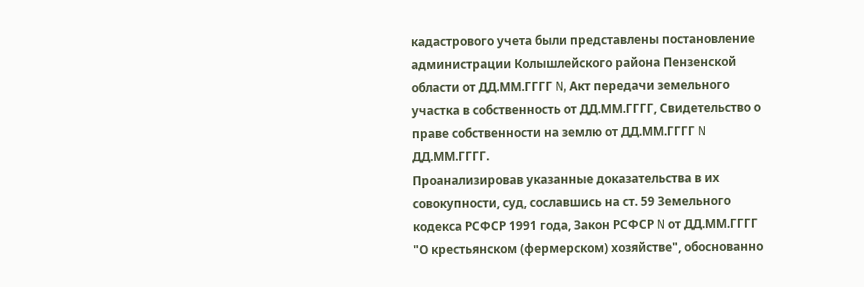кадастрового учета были представлены постановление администрации Колышлейского района Пензенской области от ДД.ММ.ГГГГ N, Акт передачи земельного участка в собственность от ДД.ММ.ГГГГ, Свидетельство о праве собственности на землю от ДД.ММ.ГГГГ N ДД.ММ.ГГГГ.
Проанализировав указанные доказательства в их совокупности, суд, сославшись на ст. 59 Земельного кодекса РСФСР 1991 года, Закон РСФСР N от ДД.ММ.ГГГГ "О крестьянском (фермерском) хозяйстве", обоснованно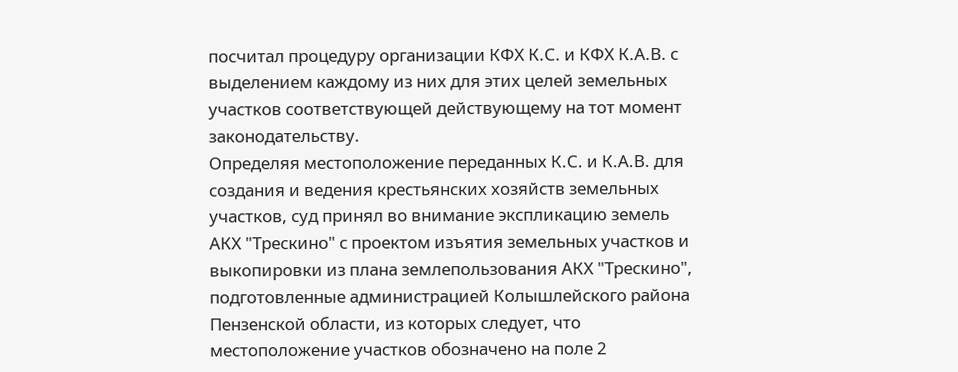посчитал процедуру организации КФХ К.С. и КФХ К.А.В. с выделением каждому из них для этих целей земельных участков соответствующей действующему на тот момент законодательству.
Определяя местоположение переданных К.С. и К.А.В. для создания и ведения крестьянских хозяйств земельных участков, суд принял во внимание экспликацию земель АКХ "Трескино" с проектом изъятия земельных участков и выкопировки из плана землепользования АКХ "Трескино", подготовленные администрацией Колышлейского района Пензенской области, из которых следует, что местоположение участков обозначено на поле 2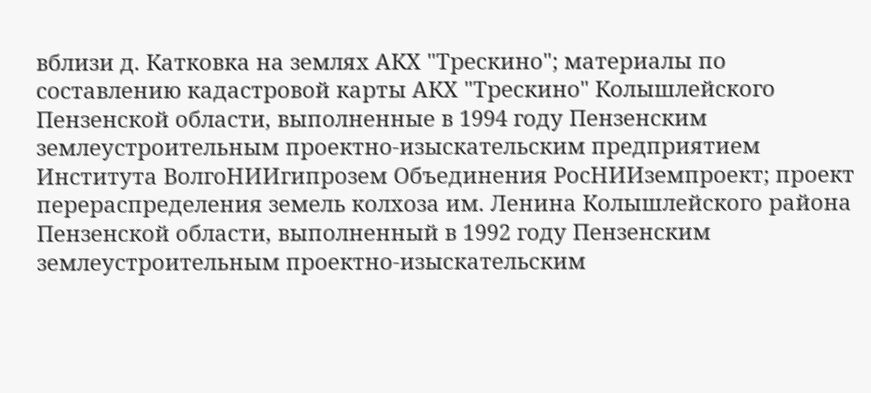вблизи д. Катковка на землях АКХ "Трескино"; материалы по составлению кадастровой карты АКХ "Трескино" Колышлейского Пензенской области, выполненные в 1994 году Пензенским землеустроительным проектно-изыскательским предприятием Института ВолгоНИИгипрозем Объединения РосНИИземпроект; проект перераспределения земель колхоза им. Ленина Колышлейского района Пензенской области, выполненный в 1992 году Пензенским землеустроительным проектно-изыскательским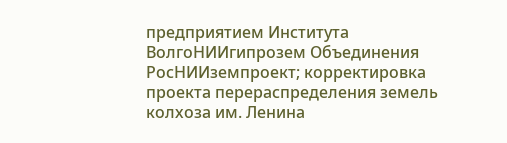предприятием Института ВолгоНИИгипрозем Объединения РосНИИземпроект; корректировка проекта перераспределения земель колхоза им. Ленина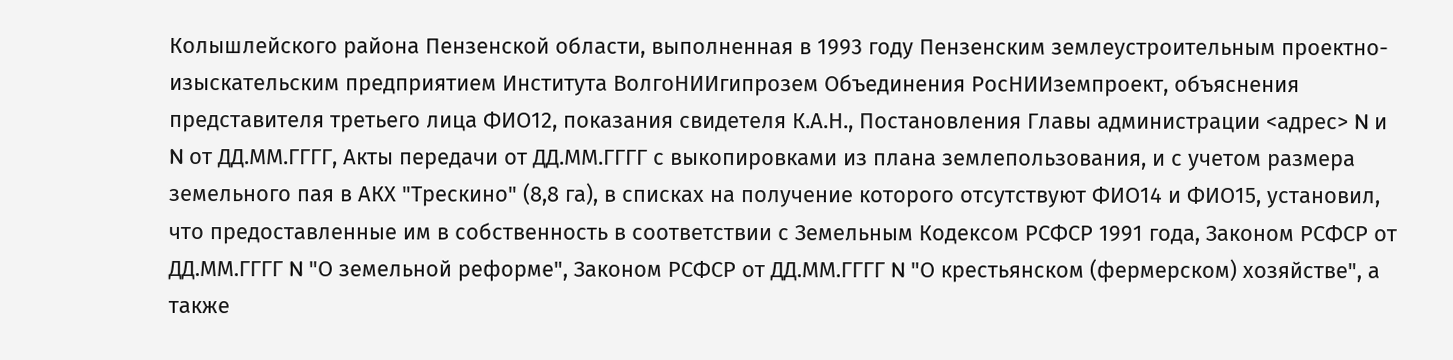Колышлейского района Пензенской области, выполненная в 1993 году Пензенским землеустроительным проектно-изыскательским предприятием Института ВолгоНИИгипрозем Объединения РосНИИземпроект, объяснения представителя третьего лица ФИО12, показания свидетеля К.А.Н., Постановления Главы администрации <адрес> N и N от ДД.ММ.ГГГГ, Акты передачи от ДД.ММ.ГГГГ с выкопировками из плана землепользования, и с учетом размера земельного пая в АКХ "Трескино" (8,8 га), в списках на получение которого отсутствуют ФИО14 и ФИО15, установил, что предоставленные им в собственность в соответствии с Земельным Кодексом РСФСР 1991 года, Законом РСФСР от ДД.ММ.ГГГГ N "О земельной реформе", Законом РСФСР от ДД.ММ.ГГГГ N "О крестьянском (фермерском) хозяйстве", а также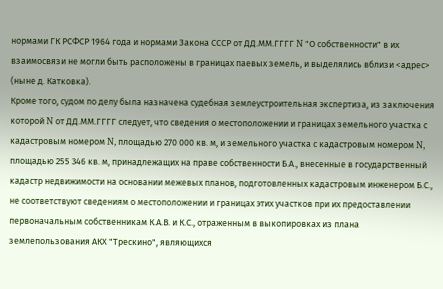нормами ГК РСФСР 1964 года и нормами Закона СССР от ДД.ММ.ГГГГ N "О собственности" в их взаимосвязи не могли быть расположены в границах паевых земель, и выделялись вблизи <адрес> (ныне д. Катковка).
Кроме того, судом по делу была назначена судебная землеустроительная экспертиза, из заключения которой N от ДД.ММ.ГГГГ следует, что сведения о местоположении и границах земельного участка с кадастровым номером N, площадью 270 000 кв. м, и земельного участка с кадастровым номером N, площадью 255 346 кв. м, принадлежащих на праве собственности Б.А., внесенные в государственный кадастр недвижимости на основании межевых планов, подготовленных кадастровым инженером Б.С., не соответствуют сведениям о местоположении и границах этих участков при их предоставлении первоначальным собственникам К.А.В. и К.С., отраженным в выкопировках из плана землепользования АКХ "Трескино", являющихся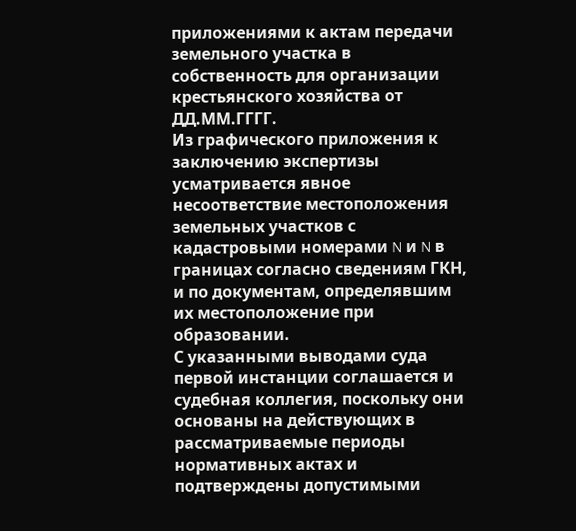приложениями к актам передачи земельного участка в собственность для организации крестьянского хозяйства от ДД.ММ.ГГГГ.
Из графического приложения к заключению экспертизы усматривается явное несоответствие местоположения земельных участков с кадастровыми номерами N и N в границах согласно сведениям ГКН, и по документам, определявшим их местоположение при образовании.
С указанными выводами суда первой инстанции соглашается и судебная коллегия, поскольку они основаны на действующих в рассматриваемые периоды нормативных актах и подтверждены допустимыми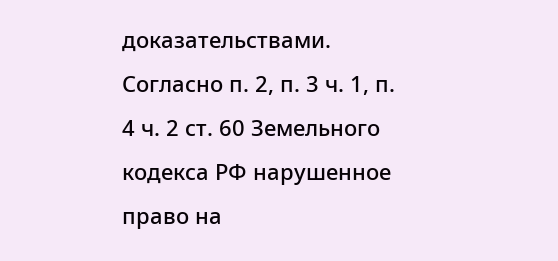доказательствами.
Согласно п. 2, п. 3 ч. 1, п. 4 ч. 2 ст. 60 Земельного кодекса РФ нарушенное право на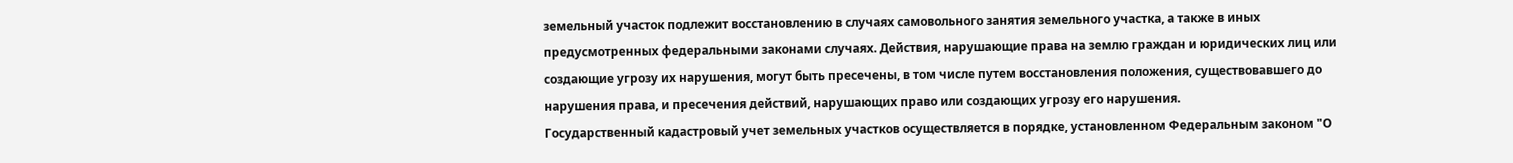земельный участок подлежит восстановлению в случаях самовольного занятия земельного участка, а также в иных предусмотренных федеральными законами случаях. Действия, нарушающие права на землю граждан и юридических лиц или создающие угрозу их нарушения, могут быть пресечены, в том числе путем восстановления положения, существовавшего до нарушения права, и пресечения действий, нарушающих право или создающих угрозу его нарушения.
Государственный кадастровый учет земельных участков осуществляется в порядке, установленном Федеральным законом "О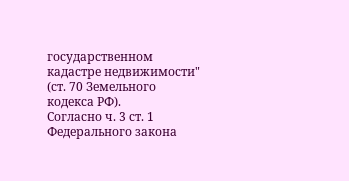государственном кадастре недвижимости" (ст. 70 Земельного кодекса РФ).
Согласно ч. 3 ст. 1 Федерального закона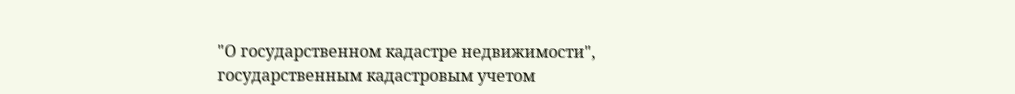"О государственном кадастре недвижимости", государственным кадастровым учетом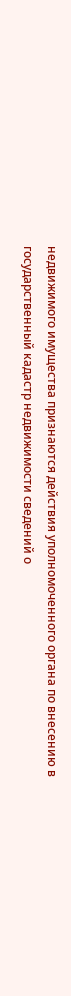недвижимого имущества признаются действия уполномоченного органа по внесению в государственный кадастр недвижимости сведений о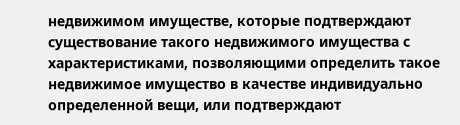недвижимом имуществе, которые подтверждают существование такого недвижимого имущества с характеристиками, позволяющими определить такое недвижимое имущество в качестве индивидуально определенной вещи, или подтверждают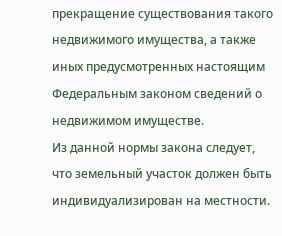прекращение существования такого недвижимого имущества, а также иных предусмотренных настоящим Федеральным законом сведений о недвижимом имуществе.
Из данной нормы закона следует, что земельный участок должен быть индивидуализирован на местности.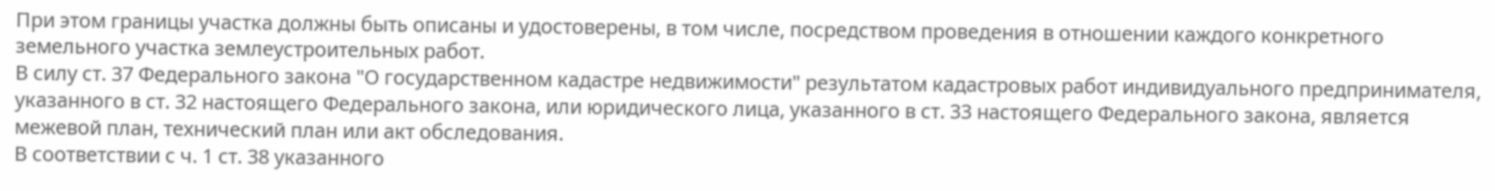При этом границы участка должны быть описаны и удостоверены, в том числе, посредством проведения в отношении каждого конкретного земельного участка землеустроительных работ.
В силу ст. 37 Федерального закона "О государственном кадастре недвижимости" результатом кадастровых работ индивидуального предпринимателя, указанного в ст. 32 настоящего Федерального закона, или юридического лица, указанного в ст. 33 настоящего Федерального закона, является межевой план, технический план или акт обследования.
В соответствии с ч. 1 ст. 38 указанного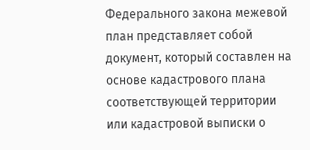Федерального закона межевой план представляет собой документ, который составлен на основе кадастрового плана соответствующей территории или кадастровой выписки о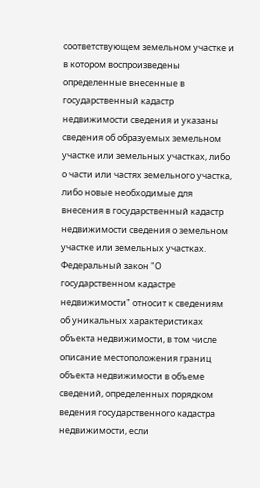соответствующем земельном участке и в котором воспроизведены определенные внесенные в государственный кадастр недвижимости сведения и указаны сведения об образуемых земельном участке или земельных участках, либо о части или частях земельного участка, либо новые необходимые для внесения в государственный кадастр недвижимости сведения о земельном участке или земельных участках.
Федеральный закон "О государственном кадастре недвижимости" относит к сведениям об уникальных характеристиках объекта недвижимости, в том числе описание местоположения границ объекта недвижимости в объеме сведений, определенных порядком ведения государственного кадастра недвижимости, если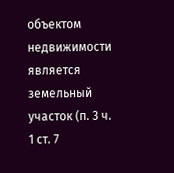объектом недвижимости является земельный участок (п. 3 ч. 1 ст. 7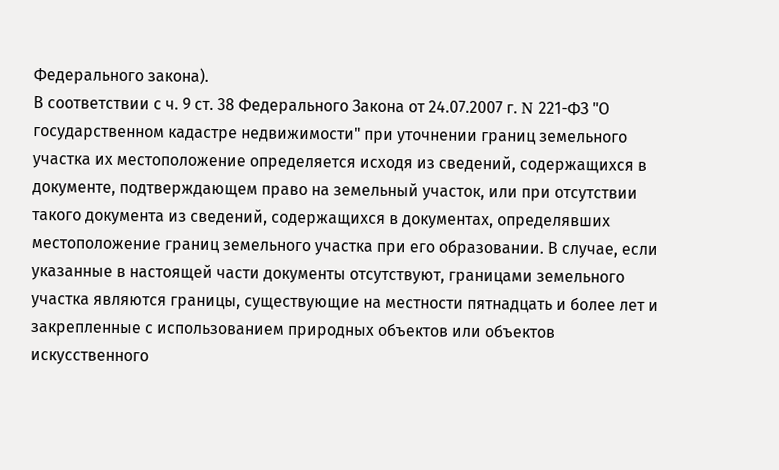Федерального закона).
В соответствии с ч. 9 ст. 38 Федерального Закона от 24.07.2007 г. N 221-ФЗ "О государственном кадастре недвижимости" при уточнении границ земельного участка их местоположение определяется исходя из сведений, содержащихся в документе, подтверждающем право на земельный участок, или при отсутствии такого документа из сведений, содержащихся в документах, определявших местоположение границ земельного участка при его образовании. В случае, если указанные в настоящей части документы отсутствуют, границами земельного участка являются границы, существующие на местности пятнадцать и более лет и закрепленные с использованием природных объектов или объектов искусственного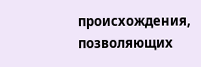происхождения, позволяющих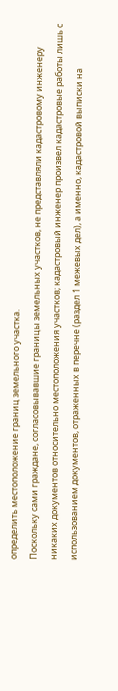определить местоположение границ земельного участка.
Поскольку сами граждане, согласовывавшие границы земельных участков, не представляли кадастровому инженеру никаких документов относительно местоположения участков; кадастровый инженер произвел кадастровые работы лишь с использованием документов, отраженных в перечне (раздел 1 межевых дел), а именно, кадастровой выписки на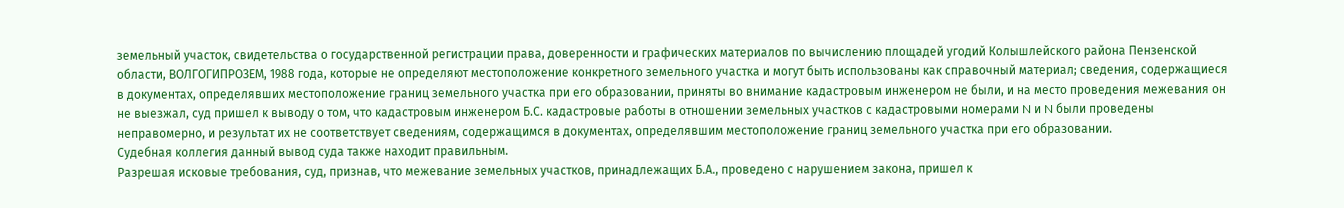земельный участок, свидетельства о государственной регистрации права, доверенности и графических материалов по вычислению площадей угодий Колышлейского района Пензенской области, ВОЛГОГИПРОЗЕМ, 1988 года, которые не определяют местоположение конкретного земельного участка и могут быть использованы как справочный материал; сведения, содержащиеся в документах, определявших местоположение границ земельного участка при его образовании, приняты во внимание кадастровым инженером не были, и на место проведения межевания он не выезжал, суд пришел к выводу о том, что кадастровым инженером Б.С. кадастровые работы в отношении земельных участков с кадастровыми номерами N и N были проведены неправомерно, и результат их не соответствует сведениям, содержащимся в документах, определявшим местоположение границ земельного участка при его образовании.
Судебная коллегия данный вывод суда также находит правильным.
Разрешая исковые требования, суд, признав, что межевание земельных участков, принадлежащих Б.А., проведено с нарушением закона, пришел к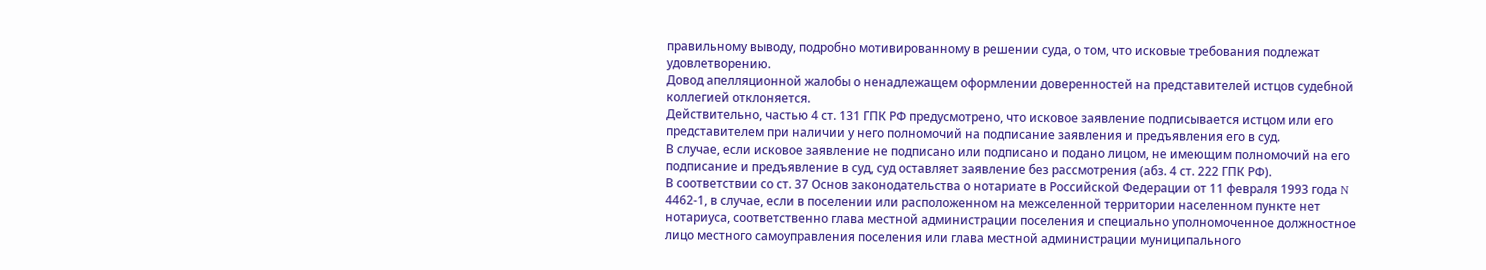правильному выводу, подробно мотивированному в решении суда, о том, что исковые требования подлежат удовлетворению.
Довод апелляционной жалобы о ненадлежащем оформлении доверенностей на представителей истцов судебной коллегией отклоняется.
Действительно, частью 4 ст. 131 ГПК РФ предусмотрено, что исковое заявление подписывается истцом или его представителем при наличии у него полномочий на подписание заявления и предъявления его в суд.
В случае, если исковое заявление не подписано или подписано и подано лицом, не имеющим полномочий на его подписание и предъявление в суд, суд оставляет заявление без рассмотрения (абз. 4 ст. 222 ГПК РФ).
В соответствии со ст. 37 Основ законодательства о нотариате в Российской Федерации от 11 февраля 1993 года N 4462-1, в случае, если в поселении или расположенном на межселенной территории населенном пункте нет нотариуса, соответственно глава местной администрации поселения и специально уполномоченное должностное лицо местного самоуправления поселения или глава местной администрации муниципального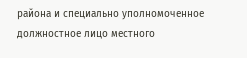района и специально уполномоченное должностное лицо местного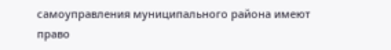самоуправления муниципального района имеют право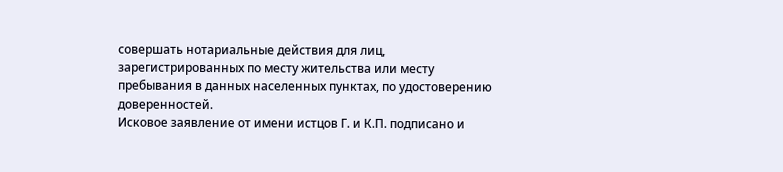совершать нотариальные действия для лиц, зарегистрированных по месту жительства или месту пребывания в данных населенных пунктах, по удостоверению доверенностей.
Исковое заявление от имени истцов Г. и К.П. подписано и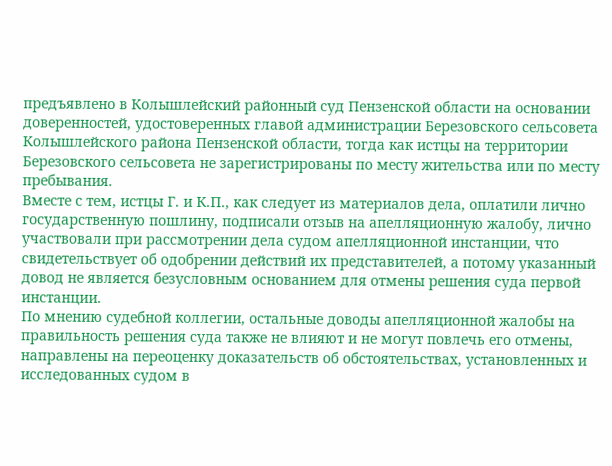предъявлено в Колышлейский районный суд Пензенской области на основании доверенностей, удостоверенных главой администрации Березовского сельсовета Колышлейского района Пензенской области, тогда как истцы на территории Березовского сельсовета не зарегистрированы по месту жительства или по месту пребывания.
Вместе с тем, истцы Г. и К.П., как следует из материалов дела, оплатили лично государственную пошлину, подписали отзыв на апелляционную жалобу, лично участвовали при рассмотрении дела судом апелляционной инстанции, что свидетельствует об одобрении действий их представителей, а потому указанный довод не является безусловным основанием для отмены решения суда первой инстанции.
По мнению судебной коллегии, остальные доводы апелляционной жалобы на правильность решения суда также не влияют и не могут повлечь его отмены, направлены на переоценку доказательств об обстоятельствах, установленных и исследованных судом в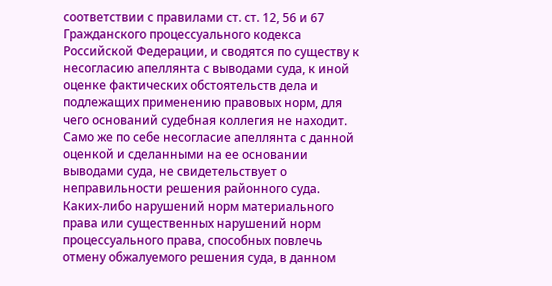соответствии с правилами ст. ст. 12, 56 и 67 Гражданского процессуального кодекса Российской Федерации, и сводятся по существу к несогласию апеллянта с выводами суда, к иной оценке фактических обстоятельств дела и подлежащих применению правовых норм, для чего оснований судебная коллегия не находит. Само же по себе несогласие апеллянта с данной оценкой и сделанными на ее основании выводами суда, не свидетельствует о неправильности решения районного суда.
Каких-либо нарушений норм материального права или существенных нарушений норм процессуального права, способных повлечь отмену обжалуемого решения суда, в данном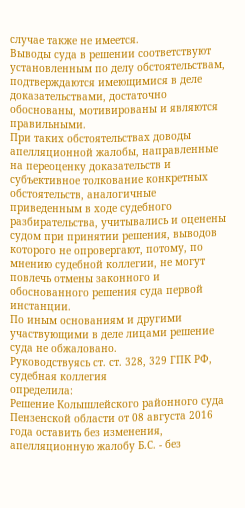случае также не имеется.
Выводы суда в решении соответствуют установленным по делу обстоятельствам, подтверждаются имеющимися в деле доказательствами, достаточно обоснованы, мотивированы и являются правильными.
При таких обстоятельствах доводы апелляционной жалобы, направленные на переоценку доказательств и субъективное толкование конкретных обстоятельств, аналогичные приведенным в ходе судебного разбирательства, учитывались и оценены судом при принятии решения, выводов которого не опровергают, потому, по мнению судебной коллегии, не могут повлечь отмены законного и обоснованного решения суда первой инстанции.
По иным основаниям и другими участвующими в деле лицами решение суда не обжаловано.
Руководствуясь ст. ст. 328, 329 ГПК РФ, судебная коллегия
определила:
Решение Колышлейского районного суда Пензенской области от 08 августа 2016 года оставить без изменения, апелляционную жалобу Б.С. - без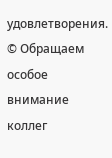удовлетворения.
© Обращаем особое внимание коллег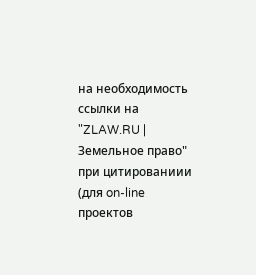на необходимость ссылки на "ZLAW.RU | Земельное право" при цитированиии (для on-line проектов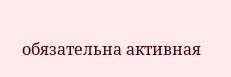обязательна активная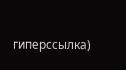гиперссылка)